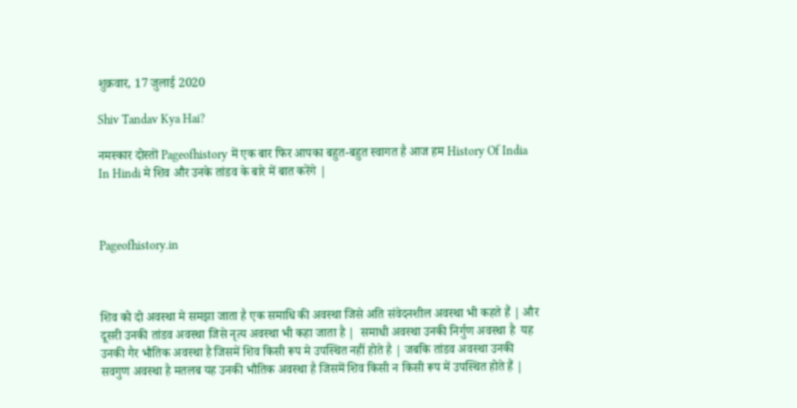शुक्रवार, 17 जुलाई 2020

Shiv Tandav Kya Hai?

नमस्कार दोस्तों Pageofhistory में एक बार फिर आपका बहुत-बहुत स्वागत है आज हम History Of India In Hindi मे शिव और उनके तांडव के बारे में बात करेंगे |



Pageofhistory.in



शिव को दो अवस्था मे समझा जाता है एक समाधि की अवस्था जिसे अति संवेदनशील अवस्था भी कहते हैं | और दूसरी उनकी तांडव अवस्था जिसे नृत्य अवस्था भी कहा जाता है |  समाधी अवस्था उनकी निर्गुण अवस्था है  यह उनकी गैर भौतिक अवस्था है जिसमें शिव किसी रूप मे उपस्थित नहीं होते है | जबकि तांडव अवस्था उनकी सवगुण अवस्था है मतलब यह उनकी भौतिक अवस्था है जिसमें शिव किसी न किसी रूप में उपस्थित होते हैं |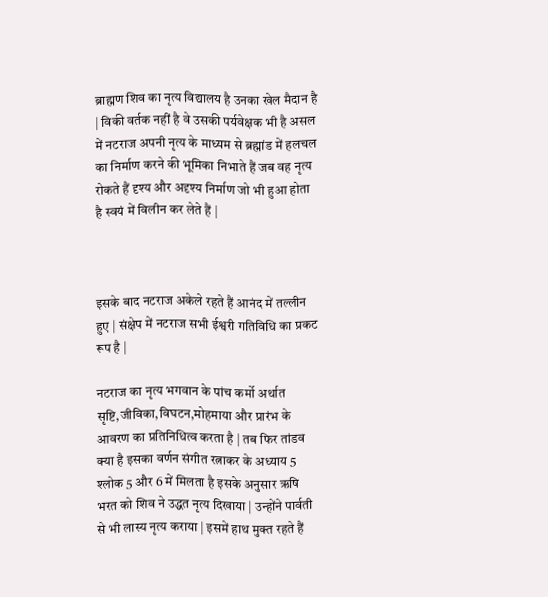ब्राह्मण शिव का नृत्य विद्यालय है उनका खेल मैदान है | विकी वर्तक नहीं है वे उसकी पर्यवेक्षक भी है असल में नटराज अपनी नृत्य के माध्यम से ब्रह्मांड में हलचल का निर्माण करने की भूमिका निभाते हैं जब वह नृत्य रोकते हैं दृश्य और अदृश्य निर्माण जो भी हुआ होता है स्वयं में विलीन कर लेते हैं |



इसके बाद नटराज अकेले रहते हैं आनंद में तल्लीन हुए | संक्षेप में नटराज सभी ईश्वरी गतिविधि का प्रकट रूप है |

नटराज का नृत्य भगवान के पांच कर्मो अर्थात सृष्टि,जीविका,विघटन,मोहमाया और प्रारंभ के आवरण का प्रतिनिधित्व करता है | तब फिर तांडव क्या है इसका वर्णन संगीत रत्नाकर के अध्याय 5 श्लोक 5 और 6 में मिलता है इसके अनुसार ऋषि भरत को शिव ने उद्धत नृत्य दिखाया | उन्होंने पार्वती से भी लास्य नृत्य कराया | इसमें हाथ मुक्त रहते हैं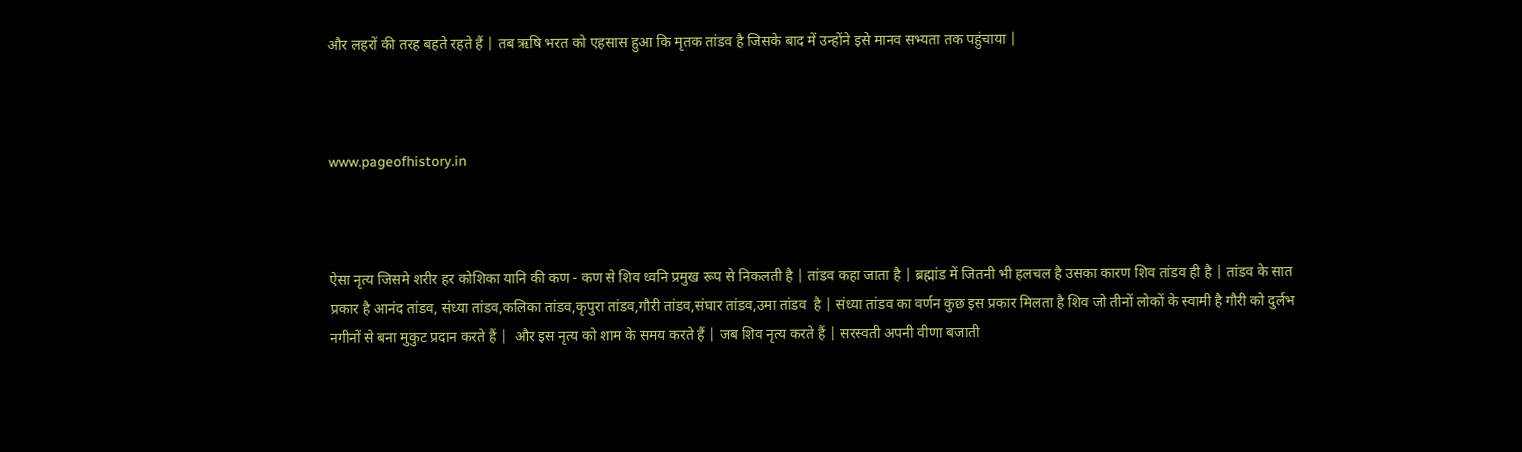और लहरों की तरह बहते रहते हैं | तब ऋषि भरत को एहसास हुआ कि मृतक तांडव है जिसके बाद में उन्होंने इसे मानव सभ्यता तक पहुंचाया |



www.pageofhistory.in



ऐसा नृत्य जिसमे शरीर हर कोशिका यानि की कण - कण से शिव ध्वनि प्रमुख रूप से निकलती है | तांडव कहा जाता है | ब्रह्मांड में जितनी भी हलचल है उसका कारण शिव तांडव ही है | तांडव के सात  प्रकार है आनंद तांडव, संध्या तांडव,कलिका तांडव,कृपुरा तांडव,गौरी तांडव,संघार तांडव,उमा तांडव  है | संध्या तांडव का वर्णन कुछ इस प्रकार मिलता है शिव जो तीनों लोकों के स्वामी है गौरी को दुर्लभ नगीनों से बना मुकुट प्रदान करते हैं |  और इस नृत्य को शाम के समय करते हैं | जब शिव नृत्य करते हैं | सरस्वती अपनी वीणा बजाती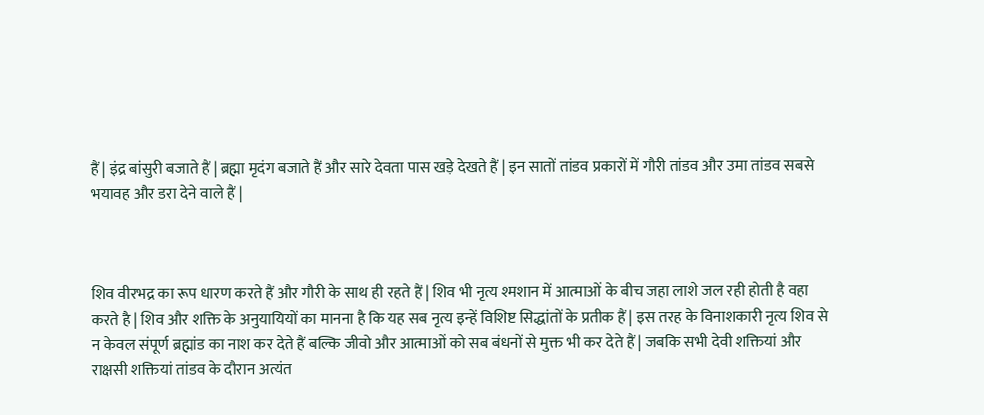हैं | इंद्र बांसुरी बजाते हैं | ब्रह्मा मृदंग बजाते हैं और सारे देवता पास खड़े देखते हैं | इन सातों तांडव प्रकारों में गौरी तांडव और उमा तांडव सबसे भयावह और डरा देने वाले हैं |



शिव वीरभद्र का रूप धारण करते हैं और गौरी के साथ ही रहते हैं | शिव भी नृत्य श्मशान में आत्माओं के बीच जहा लाशे जल रही होती है वहा करते है | शिव और शक्ति के अनुयायियों का मानना है कि यह सब नृत्य इन्हें विशिष्ट सिद्धांतों के प्रतीक हैं | इस तरह के विनाशकारी नृत्य शिव से न केवल संपूर्ण ब्रह्मांड का नाश कर देते हैं बल्कि जीवो और आत्माओं को सब बंधनों से मुक्त भी कर देते हैं | जबकि सभी देवी शक्तियां और राक्षसी शक्तियां तांडव के दौरान अत्यंत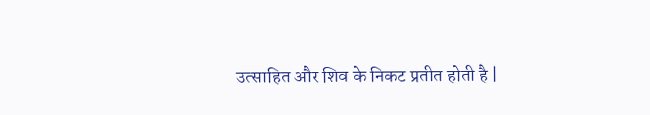उत्साहित और शिव के निकट प्रतीत होती है |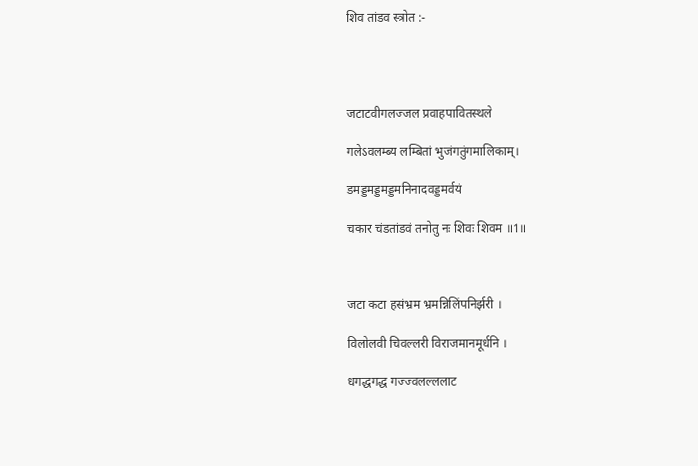शिव तांडव स्त्रोत :-




जटाटवीगलज्जल प्रवाहपावितस्थले

गलेऽवलम्ब्य लम्बितां भुजंगतुंगमालिकाम्‌।

डमड्डमड्डमड्डमनिनादवड्डमर्वयं

चकार चंडतांडवं तनोतु नः शिवः शिवम ॥1॥



जटा कटा हसंभ्रम भ्रमन्निलिंपनिर्झरी ।

विलोलवी चिवल्लरी विराजमानमूर्धनि ।

धगद्धगद्ध गज्ज्वलल्ललाट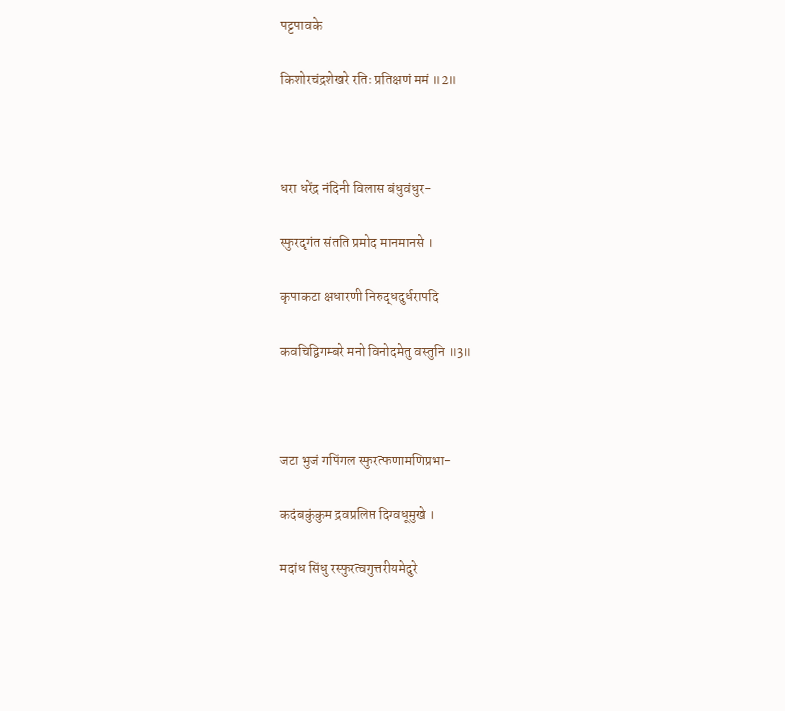पट्टपावके

किशोरचंद्रशेखरे रतिः प्रतिक्षणं ममं ॥2॥



धरा धरेंद्र नंदिनी विलास बंधुवंधुर-

स्फुरदृगंत संतति प्रमोद मानमानसे ।

कृपाकटा क्षधारणी निरुद्धदुर्धरापदि

कवचिद्विगम्बरे मनो विनोदमेतु वस्तुनि ॥3॥



जटा भुजं गपिंगल स्फुरत्फणामणिप्रभा-

कदंबकुंकुम द्रवप्रलिप्त दिग्वधूमुखे ।

मदांध सिंधु रस्फुरत्वगुत्तरीयमेदुरे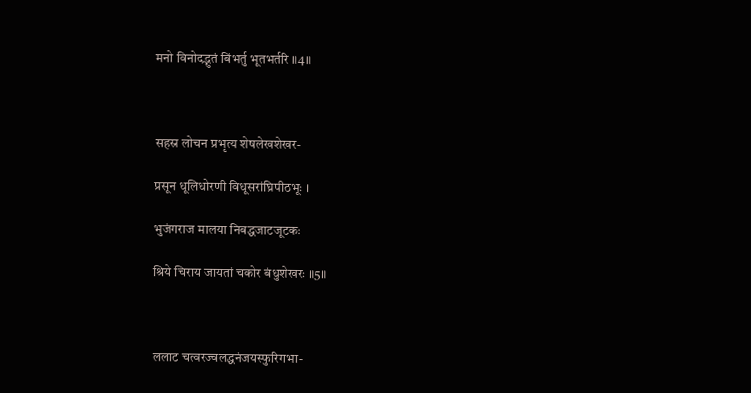मनो विनोदद्भुतं बिंभर्तु भूतभर्तरि ॥4॥



सहस्र लोचन प्रभृत्य शेषलेखशेखर-

प्रसून धूलिधोरणी विधूसरांघ्रिपीठभूः ।

भुजंगराज मालया निबद्धजाटजूटकः

श्रिये चिराय जायतां चकोर बंधुशेखरः ॥5॥



ललाट चत्वरज्वलद्धनंजयस्फुरिगभा-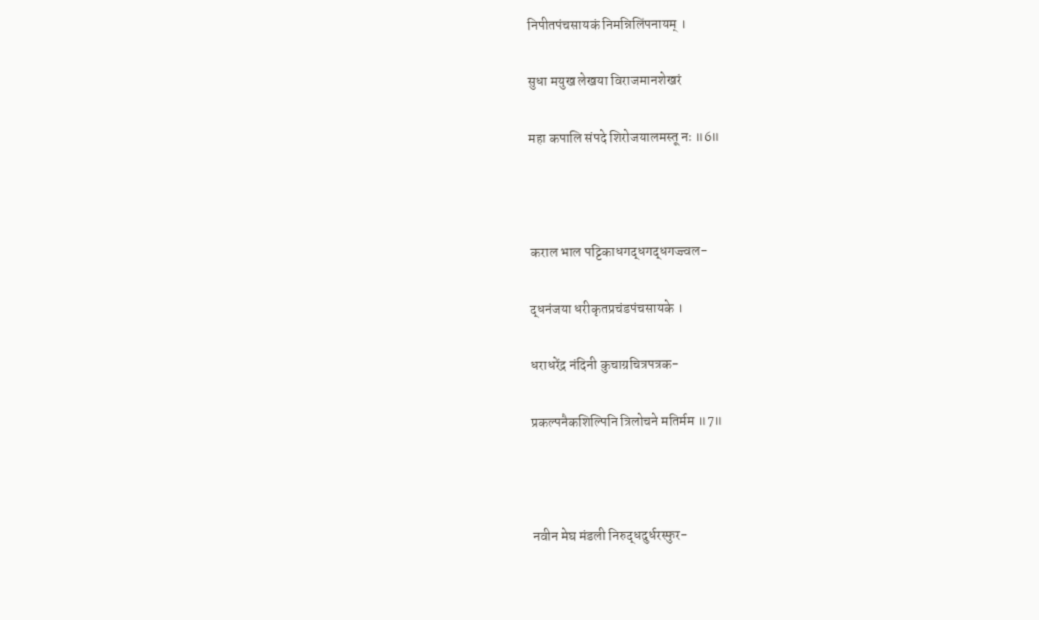निपीतपंचसायकं निमन्निलिंपनायम्‌ ।

सुधा मयुख लेखया विराजमानशेखरं

महा कपालि संपदे शिरोजयालमस्तू नः ॥6॥



कराल भाल पट्टिकाधगद्धगद्धगज्ज्वल-

द्धनंजया धरीकृतप्रचंडपंचसायके ।

धराधरेंद्र नंदिनी कुचाग्रचित्रपत्रक-

प्रकल्पनैकशिल्पिनि त्रिलोचने मतिर्मम ॥7॥



नवीन मेघ मंडली निरुद्धदुर्धरस्फुर-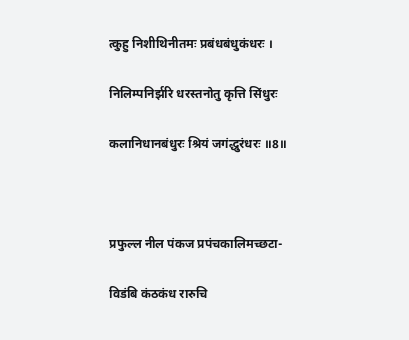त्कुहु निशीथिनीतमः प्रबंधबंधुकंधरः ।

निलिम्पनिर्झरि धरस्तनोतु कृत्ति सिंधुरः

कलानिधानबंधुरः श्रियं जगंद्धुरंधरः ॥8॥



प्रफुल्ल नील पंकज प्रपंचकालिमच्छटा-

विडंबि कंठकंध रारुचि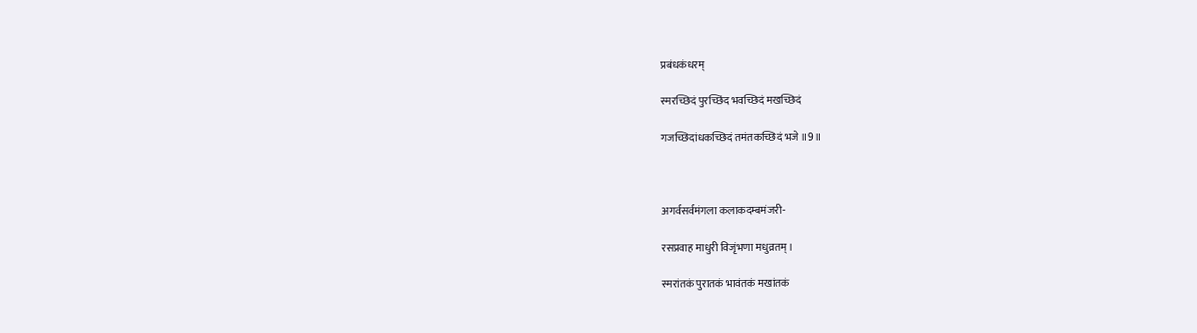प्रबंधकंधरम्‌

स्मरच्छिदं पुरच्छिंद भवच्छिदं मखच्छिदं

गजच्छिदांधकच्छिदं तमंतकच्छिदं भजे ॥9॥



अगर्वसर्वमंगला कलाकदम्बमंजरी-

रसप्रवाह माधुरी विजृंभणा मधुव्रतम्‌ ।

स्मरांतकं पुरातकं भावंतकं मखांतकं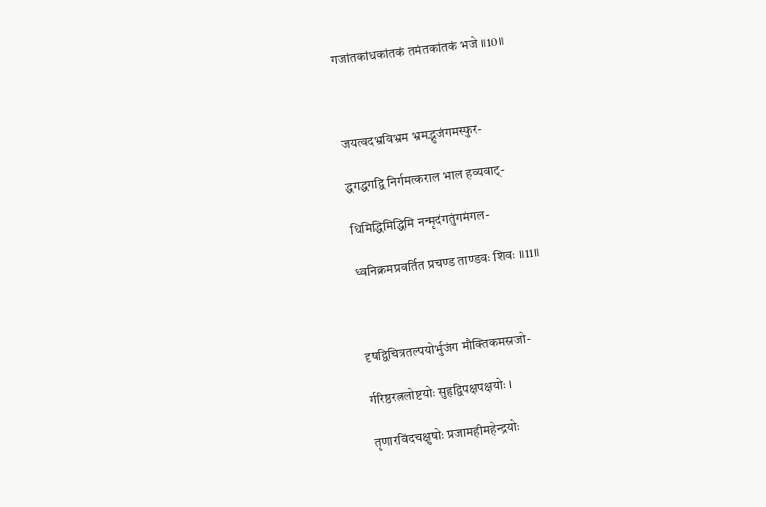गजांतकांधकांतकं तमंतकांतकं भजे ॥10॥



जयत्वदभ्रविभ्रम भ्रमद्भुजंगमस्फुर-

द्धगद्धगद्वि निर्गमत्कराल भाल हव्यवाट्-

धिमिद्धिमिद्धिमि नन्मृदंगतुंगमंगल-

ध्वनिक्रमप्रवर्तित प्रचण्ड ताण्डवः शिवः ॥11॥



दृषद्विचित्रतल्पयोर्भुजंग मौक्तिकमस्रजो-

र्गरिष्ठरत्नलोष्टयोः सुहृद्विपक्षपक्षयोः ।

तृणारविंदचक्षुषोः प्रजामहीमहेन्द्रयोः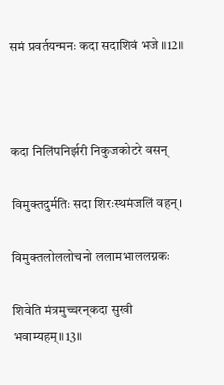समं प्रवर्तयन्मनः कदा सदाशिवं भजे ॥12॥



कदा निलिंपनिर्झरी निकुजकोटरे वसन्‌

विमुक्तदुर्मतिः सदा शिरःस्थमंजलिं वहन्‌।

विमुक्तलोललोचनो ललामभाललग्नकः

शिवेति मंत्रमुच्चरन्‌कदा सुखी भवाम्यहम्‌॥13॥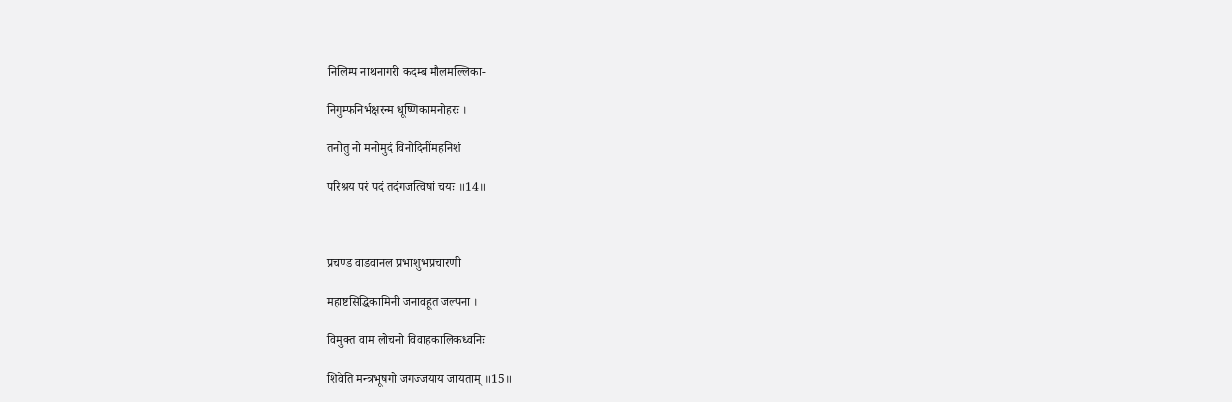निलिम्प नाथनागरी कदम्ब मौलमल्लिका-

निगुम्फनिर्भक्षरन्म धूष्णिकामनोहरः ।

तनोतु नो मनोमुदं विनोदिनींमहनिशं

परिश्रय परं पदं तदंगजत्विषां चयः ॥14॥



प्रचण्ड वाडवानल प्रभाशुभप्रचारणी

महाष्टसिद्धिकामिनी जनावहूत जल्पना ।

विमुक्त वाम लोचनो विवाहकालिकध्वनिः

शिवेति मन्त्रभूषगो जगज्जयाय जायताम्‌ ॥15॥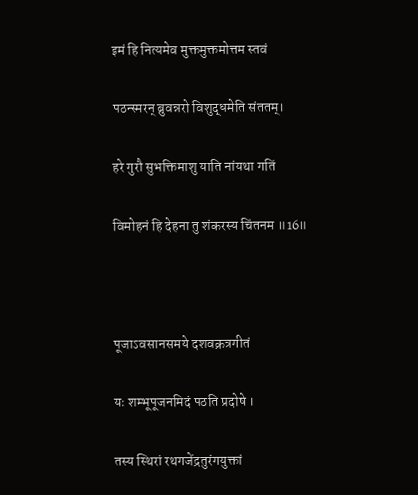इमं हि नित्यमेव मुक्तमुक्तमोत्तम स्तवं

पठन्स्मरन्‌ ब्रुवन्नरो विशुद्धमेति संततम्‌।

हरे गुरौ सुभक्तिमाशु याति नांयथा गतिं

विमोहनं हि देहना तु शंकरस्य चिंतनम ॥16॥



पूजाऽवसानसमये दशवक्रत्रगीतं

यः शम्भूपूजनमिदं पठति प्रदोषे ।

तस्य स्थिरां रथगजेंद्रतुरंगयुक्तां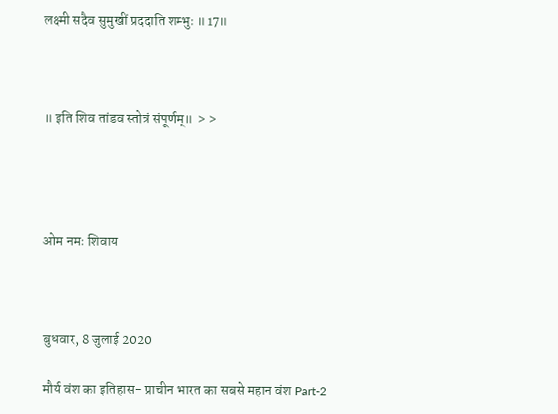लक्ष्मी सदैव सुमुखीं प्रददाति शम्भुः ॥17॥



॥ इति शिव तांडव स्तोत्रं संपूर्णम्‌॥  > >




ओम नमः शिवाय



बुधवार, 8 जुलाई 2020

मौर्य वंश का इतिहास- प्राचीन भारत का सबसे महान वंश Part-2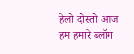हेलो दोस्तो आज हम हमारे ब्लॉग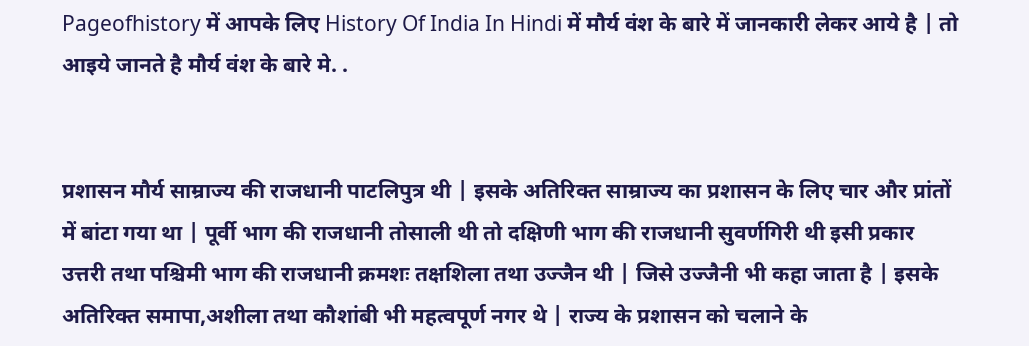Pageofhistory में आपके लिए History Of India In Hindi में मौर्य वंश के बारे में जानकारी लेकर आये है | तो आइये जानते है मौर्य वंश के बारे मे. .


प्रशासन मौर्य साम्राज्य की राजधानी पाटलिपुत्र थी | इसके अतिरिक्त साम्राज्य का प्रशासन के लिए चार और प्रांतों में बांटा गया था | पूर्वी भाग की राजधानी तोसाली थी तो दक्षिणी भाग की राजधानी सुवर्णगिरी थी इसी प्रकार उत्तरी तथा पश्चिमी भाग की राजधानी क्रमशः तक्षशिला तथा उज्जैन थी | जिसे उज्जैनी भी कहा जाता है | इसके अतिरिक्त समापा,अशीला तथा कौशांबी भी महत्वपूर्ण नगर थे | राज्य के प्रशासन को चलाने के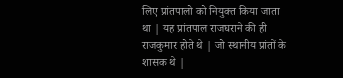लिए प्रांतपालो को नियुक्त किया जाता था | यह प्रांतपाल राजघराने की ही राजकुमार होते थे | जो स्थानीय प्रांतों के शासक थे |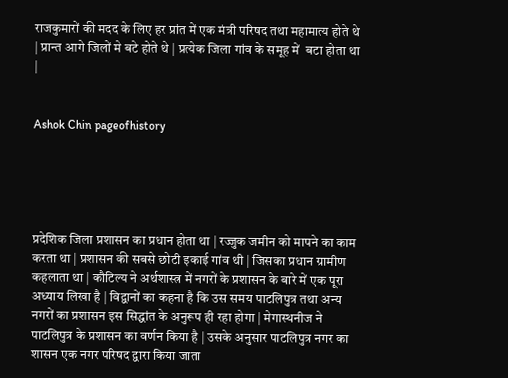राजकुमारों की मदद के लिए हर प्रांत में एक मंत्री परिषद तथा महामात्य होते थे | प्रान्त आगे जिलों मे बटे होते थे | प्रत्येक जिला गांव के समूह में  बटा होता था |


Ashok Chin pageofhistory





प्रदेशिक जिला प्रशासन का प्रधान होता था | रज्जुक जमीन को मापने का काम करता था | प्रशासन की सबसे छोटी इकाई गांव थी | जिसका प्रधान ग्रामीण कहलाता था | कौटिल्य ने अर्थशास्त्र में नगरों के प्रशासन के बारे में एक पूरा अध्याय लिखा है | विद्वानों का कहना है कि उस समय पाटलिपुत्र तथा अन्य नगरों का प्रशासन इस सिद्धांत के अनुरूप ही रहा होगा | मेगास्थनीज ने पाटलिपुत्र के प्रशासन का वर्णन किया है | उसके अनुसार पाटलिपुत्र नगर का शासन एक नगर परिषद द्वारा किया जाता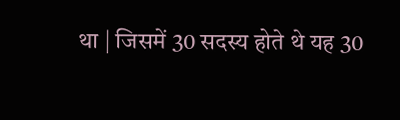था | जिसमें 30 सदस्य होते थे यह 30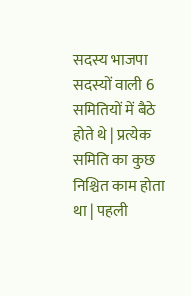सदस्य भाजपा सदस्यों वाली 6 समितियों में बैठे होते थे | प्रत्येक समिति का कुछ निश्चित काम होता था | पहली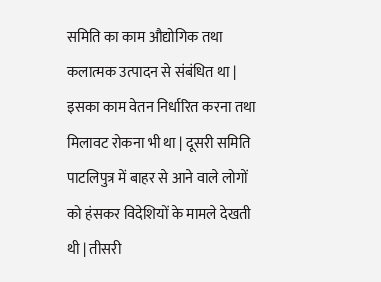समिति का काम औद्योगिक तथा कलात्मक उत्पादन से संबंधित था | इसका काम वेतन निर्धारित करना तथा मिलावट रोकना भी था | दूसरी समिति पाटलिपुत्र में बाहर से आने वाले लोगों को हंसकर विदेशियों के मामले देखती थी | तीसरी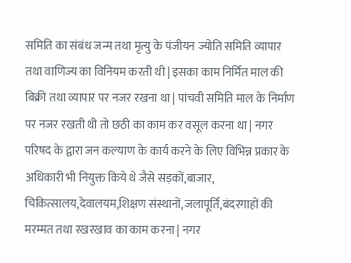समिति का संबंध जन्म तथा मृत्यु के पंजीयन ज्योति समिति व्यापार तथा वाणिज्य का विनियम करती थी | इसका काम निर्मित माल की बिक्री तथा व्यापार पर नजर रखना था | पांचवी समिति माल के निर्माण पर नजर रखती थी तो छठी का काम कर वसूल करना था | नगर परिषद के द्वारा जन कल्याण के कार्य करने के लिए विभिन्न प्रकार के अधिकारी भी नियुक्त किये थे जैसे सड़कों,बाजार, चिकित्सालय,देवालयम,शिक्षण संस्थानों,जलापूर्ति,बंदरगाहों की मरम्मत तथा रखरखाव का काम करना | नगर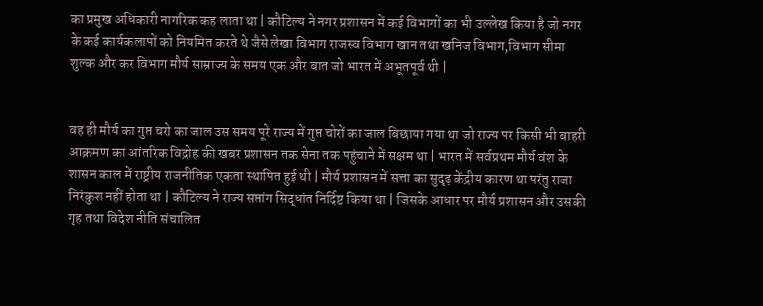का प्रमुख अधिकारी नागरिक कह लाता था | कौटिल्य ने नगर प्रशासन में कई विभागों का भी उल्लेख किया है जो नगर के कई कार्यकलापों को नियमित करते थे जैसे लेखा विभाग राजस्व विभाग खान तथा खनिज विभाग,विभाग सीमा शुल्क और कर विभाग मौर्य साम्राज्य के समय एक और बात जो भारत में अभूतपूर्व थी |


वह ही मौर्य का गुप्त चरो का जाल उस समय पूरे राज्य में गुप्त चोरों का जाल बिछाया गया था जो राज्य पर किसी भी बाहरी आक्रमण का आंतरिक विद्रोह की खबर प्रशासन तक सेना तक पहुंचाने में सक्षम था | भारत में सर्वप्रथम मौर्य वंश के शासन काल में राष्ट्रीय राजनीतिक एकता स्थापित हुई थी | मौर्य प्रशासन में सत्ता का सुदृढ़ केंद्रीय कारण था परंतु राजा निरंकुश नहीं होता था | कौटिल्य ने राज्य सप्तांग सिद्धांत निर्दिष्ट किया था | जिसके आधार पर मौर्य प्रशासन और उसकी गृह तथा विदेश नीति संचालित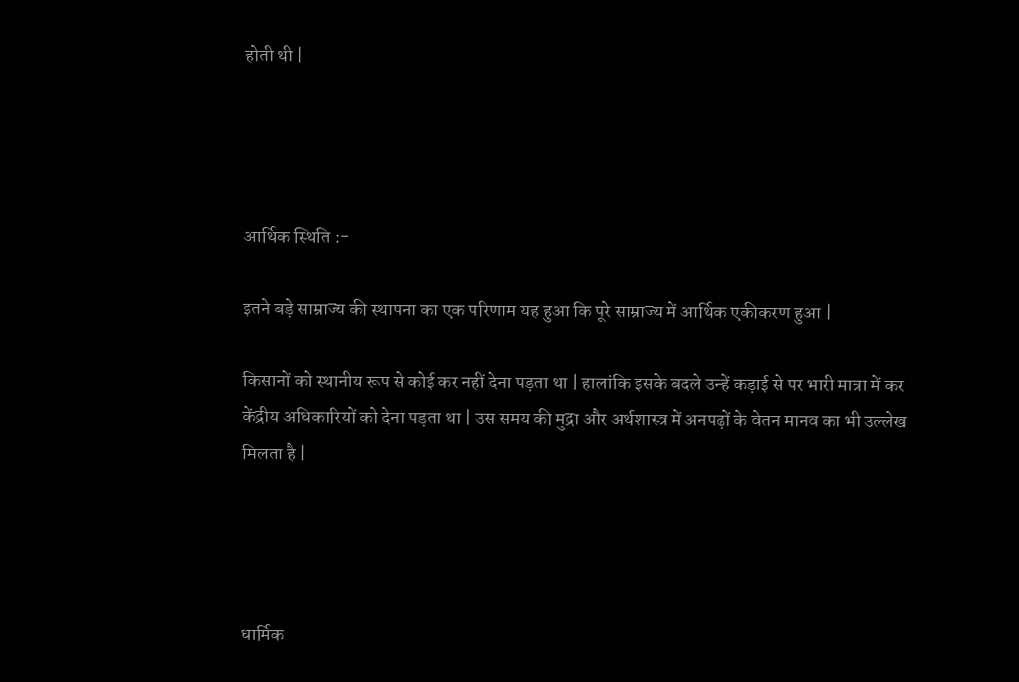होती थी |




आर्थिक स्थिति :-

इतने बड़े साम्राज्य की स्थापना का एक परिणाम यह हुआ कि पूरे साम्राज्य में आर्थिक एकीकरण हुआ |

किसानों को स्थानीय रूप से कोई कर नहीं देना पड़ता था | हालांकि इसके बदले उन्हें कड़ाई से पर भारी मात्रा में कर केंद्रीय अधिकारियों को देना पड़ता था | उस समय की मुद्रा और अर्थशास्त्र में अनपढ़ों के वेतन मानव का भी उल्लेख मिलता है |




धार्मिक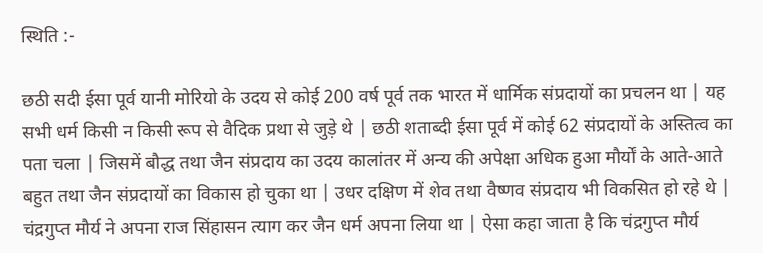स्थिति :-

छठी सदी ईसा पूर्व यानी मोरियो के उदय से कोई 200 वर्ष पूर्व तक भारत में धार्मिक संप्रदायों का प्रचलन था | यह सभी धर्म किसी न किसी रूप से वैदिक प्रथा से जुड़े थे | छठी शताब्दी ईसा पूर्व में कोई 62 संप्रदायों के अस्तित्व का पता चला | जिसमें बौद्ध तथा जैन संप्रदाय का उदय कालांतर में अन्य की अपेक्षा अधिक हुआ मौर्यों के आते-आते बहुत तथा जैन संप्रदायों का विकास हो चुका था | उधर दक्षिण में शेव तथा वैष्णव संप्रदाय भी विकसित हो रहे थे | चंद्रगुप्त मौर्य ने अपना राज सिंहासन त्याग कर जैन धर्म अपना लिया था | ऐसा कहा जाता है कि चंद्रगुप्त मौर्य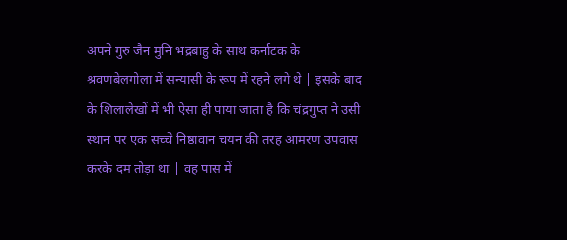अपने गुरु जैन मुनि भद्रबाहु के साथ कर्नाटक के श्रवणबेलगोला में सन्यासी के रूप में रहने लगे थे | इसके बाद के शिलालेखों में भी ऐसा ही पाया जाता है कि चंद्रगुप्त ने उसी स्थान पर एक सच्चे निष्ठावान चयन की तरह आमरण उपवास करके दम तोड़ा था | वह पास में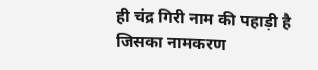ही चंद्र गिरी नाम की पहाड़ी है जिसका नामकरण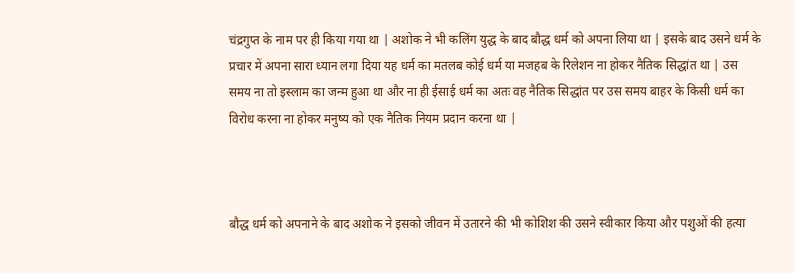चंद्रगुप्त के नाम पर ही किया गया था | अशोक ने भी कलिंग युद्ध के बाद बौद्ध धर्म को अपना लिया था | इसके बाद उसने धर्म के प्रचार में अपना सारा ध्यान लगा दिया यह धर्म का मतलब कोई धर्म या मजहब के रिलेशन ना होकर नैतिक सिद्धांत था | उस समय ना तो इस्लाम का जन्म हुआ था और ना ही ईसाई धर्म का अतः वह नैतिक सिद्धांत पर उस समय बाहर के किसी धर्म का विरोध करना ना होकर मनुष्य को एक नैतिक नियम प्रदान करना था |



बौद्ध धर्म को अपनाने के बाद अशोक ने इसको जीवन में उतारने की भी कोशिश की उसने स्वीकार किया और पशुओं की हत्या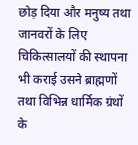छोड़ दिया और मनुष्य तथा जानवरों के लिए चिकित्सालयों की स्थापना भी कराई उसने ब्राह्मणों तथा विभिन्न धार्मिक ग्रंथों के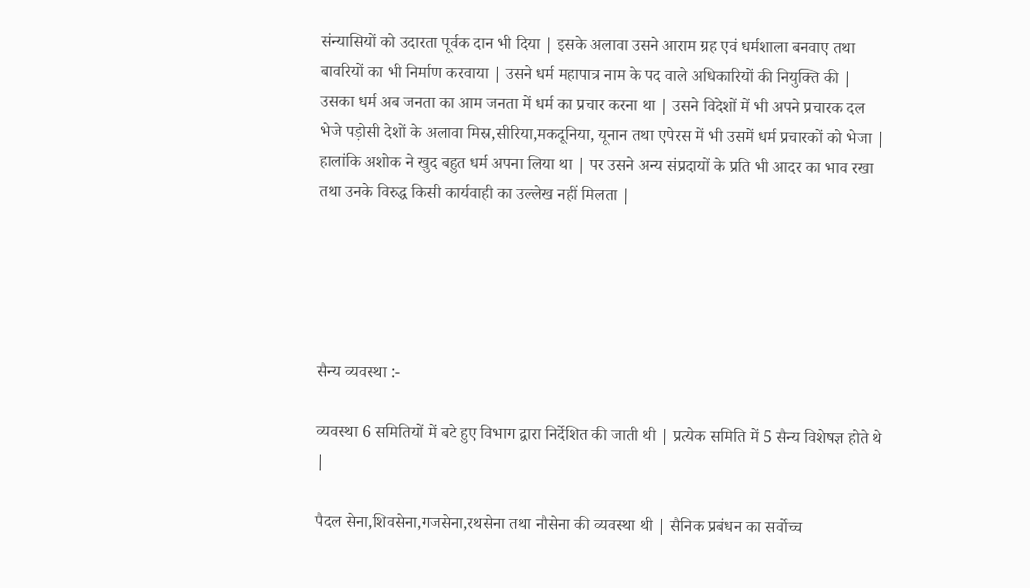संन्यासियों को उदारता पूर्वक दान भी दिया | इसके अलावा उसने आराम ग्रह एवं धर्मशाला बनवाए तथा बावरियों का भी निर्माण करवाया | उसने धर्म महापात्र नाम के पद वाले अधिकारियों की नियुक्ति की | उसका धर्म अब जनता का आम जनता में धर्म का प्रचार करना था | उसने विदेशों में भी अपने प्रचारक दल भेजे पड़ोसी देशों के अलावा मिस्र,सीरिया,मकदूनिया, यूनान तथा एपेरस में भी उसमें धर्म प्रचारकों को भेजा | हालांकि अशोक ने खुद बहुत धर्म अपना लिया था | पर उसने अन्य संप्रदायों के प्रति भी आदर का भाव रखा तथा उनके विरुद्ध किसी कार्यवाही का उल्लेख नहीं मिलता |





सैन्य व्यवस्था :-

व्यवस्था 6 समितियों में बटे हुए विभाग द्वारा निर्देशित की जाती थी | प्रत्येक समिति में 5 सैन्य विशेषज्ञ होते थे |

पैदल सेना,शिवसेना,गजसेना,रथसेना तथा नौसेना की व्यवस्था थी | सैनिक प्रबंधन का सर्वोच्च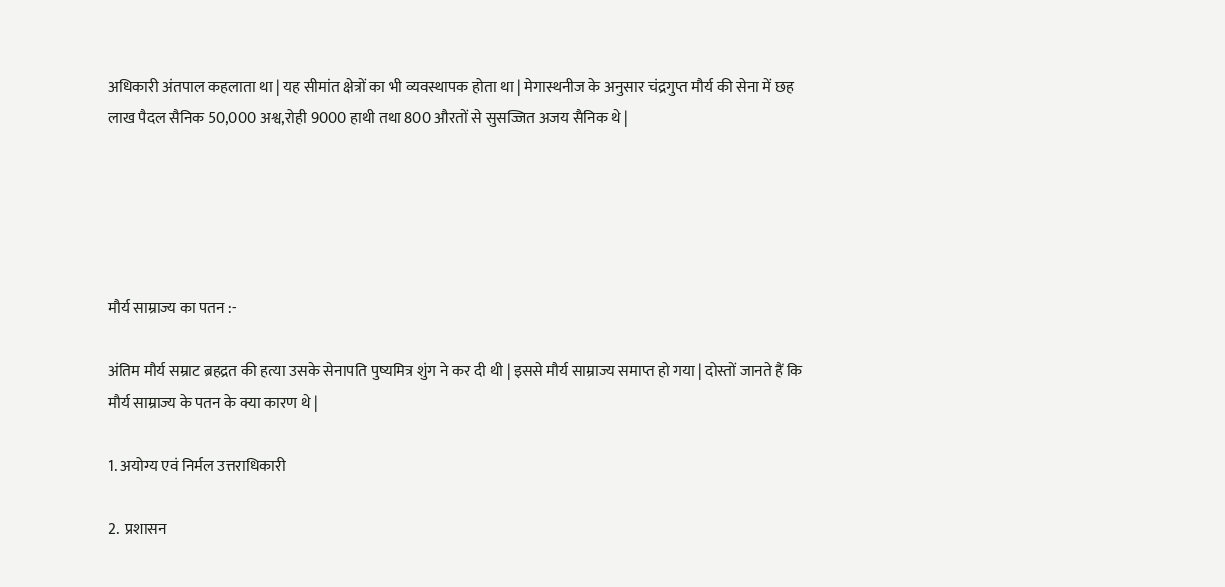अधिकारी अंतपाल कहलाता था | यह सीमांत क्षेत्रों का भी व्यवस्थापक होता था | मेगास्थनीज के अनुसार चंद्रगुप्त मौर्य की सेना में छह लाख पैदल सैनिक 50,000 अश्व,रोही 9000 हाथी तथा 800 औरतों से सुसज्जित अजय सैनिक थे |





मौर्य साम्राज्य का पतन :-

अंतिम मौर्य सम्राट ब्रहद्रत की हत्या उसके सेनापति पुष्यमित्र शुंग ने कर दी थी | इससे मौर्य साम्राज्य समाप्त हो गया | दोस्तों जानते हैं कि मौर्य साम्राज्य के पतन के क्या कारण थे |

1. अयोग्य एवं निर्मल उत्तराधिकारी

2.  प्रशासन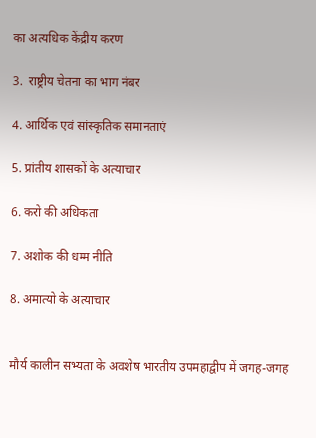का अत्यधिक केंद्रीय करण

3.  राष्ट्रीय चेतना का भाग नंबर

4. आर्थिक एवं सांस्कृतिक समानताएं

5. प्रांतीय शासकों के अत्याचार

6. करो की अधिकता

7. अशोक की धम्म नीति

8. अमात्यो के अत्याचार


मौर्य कालीन सभ्यता के अवशेष भारतीय उपमहाद्वीप में जगह-जगह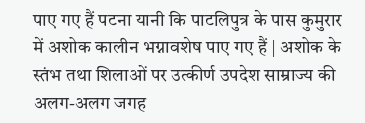पाए गए हैं पटना यानी कि पाटलिपुत्र के पास कुमुरार में अशोक कालीन भग्नावशेष पाए गए हैं | अशोक के स्तंभ तथा शिलाओं पर उत्कीर्ण उपदेश साम्राज्य की अलग-अलग जगह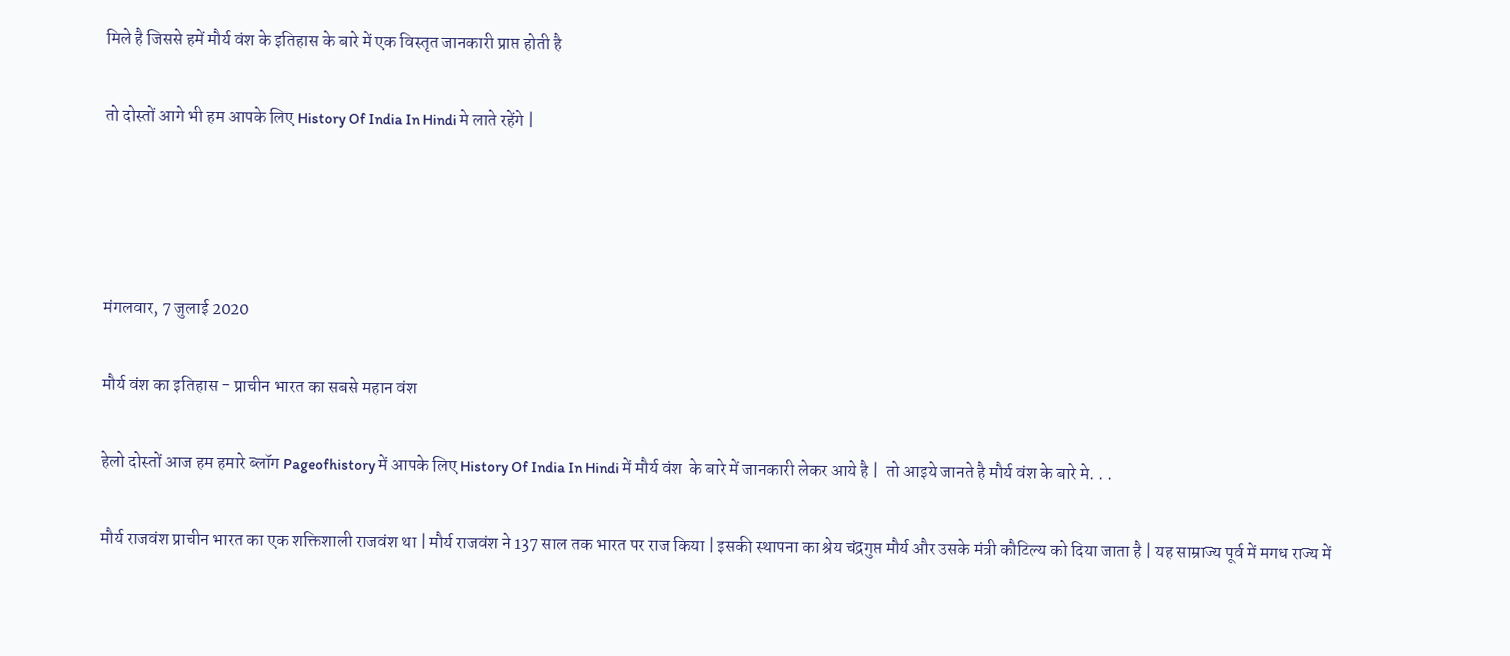मिले है जिससे हमें मौर्य वंश के इतिहास के बारे में एक विस्तृत जानकारी प्राप्त होती है

तो दोस्तों आगे भी हम आपके लिए History Of India In Hindi मे लाते रहेंगे |




मंगलवार, 7 जुलाई 2020

मौर्य वंश का इतिहास - प्राचीन भारत का सबसे महान वंश

हेलो दोस्तों आज हम हमारे ब्लॉग Pageofhistory में आपके लिए History Of India In Hindi में मौर्य वंश  के बारे में जानकारी लेकर आये है |  तो आइये जानते है मौर्य वंश के बारे मे. . .

मौर्य राजवंश प्राचीन भारत का एक शक्तिशाली राजवंश था | मौर्य राजवंश ने 137 साल तक भारत पर राज किया | इसकी स्थापना का श्रेय चंद्रगुप्त मौर्य और उसके मंत्री कौटिल्य को दिया जाता है | यह साम्राज्य पूर्व में मगध राज्य में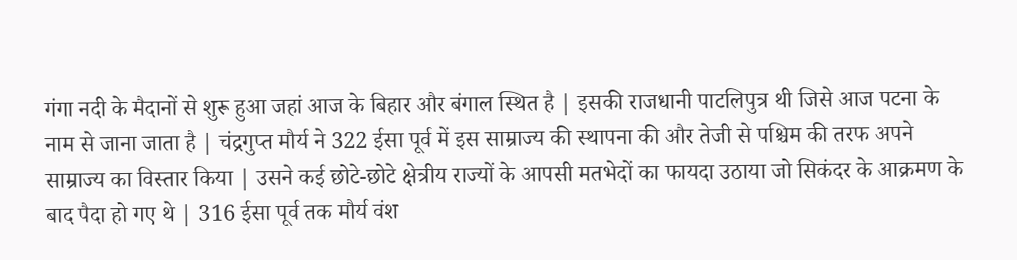गंगा नदी के मैदानों से शुरू हुआ जहां आज के बिहार और बंगाल स्थित है | इसकी राजधानी पाटलिपुत्र थी जिसे आज पटना के नाम से जाना जाता है | चंद्रगुप्त मौर्य ने 322 ईसा पूर्व में इस साम्राज्य की स्थापना की और तेजी से पश्चिम की तरफ अपने साम्राज्य का विस्तार किया | उसने कई छोटे-छोटे क्षेत्रीय राज्यों के आपसी मतभेदों का फायदा उठाया जो सिकंदर के आक्रमण के बाद पैदा हो गए थे | 316 ईसा पूर्व तक मौर्य वंश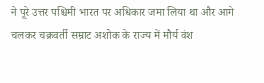ने पूरे उत्तर पश्चिमी भारत पर अधिकार जमा लिया था और आगे चलकर चक्रवर्ती सम्राट अशोक के राज्य में मौर्य वंश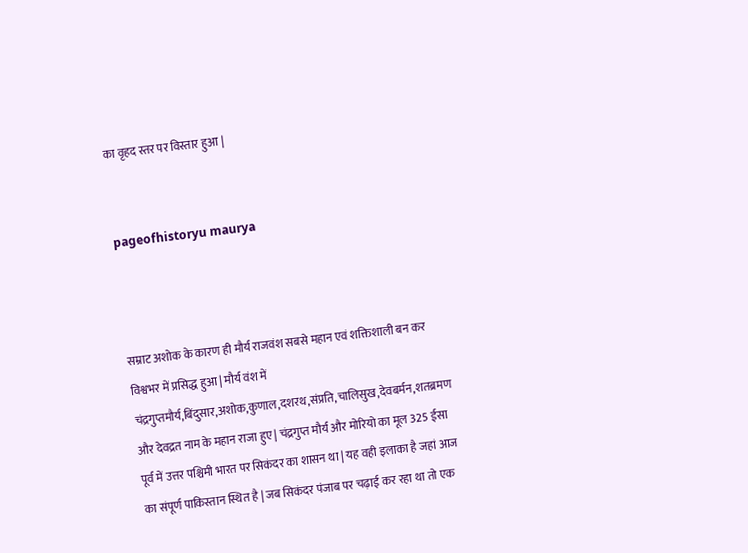का वृहद स्तर पर विस्तार हुआ |


pageofhistoryu maurya



सम्राट अशोक के कारण ही मौर्य राजवंश सबसे महान एवं शक्तिशाली बन कर विश्वभर में प्रसिद्ध हुआ | मौर्य वंश में चंद्रगुप्तमौर्य,बिंदुसार,अशोक,कुणाल,दशरथ,संप्रति,चालिसुख,देवबर्मन,शतब्रमण  और देवद्रत नाम के महान राजा हुए | चंद्रगुप्त मौर्य और मोरियो का मूल 325 ईसा पूर्व में उत्तर पश्चिमी भारत पर सिकंदर का शासन था | यह वही इलाका है जहां आज का संपूर्ण पाकिस्तान स्थित है | जब सिकंदर पंजाब पर चढ़ाई कर रहा था तो एक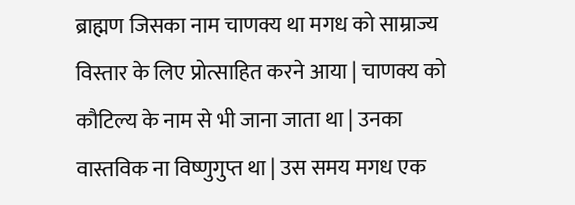ब्राह्मण जिसका नाम चाणक्य था मगध को साम्राज्य विस्तार के लिए प्रोत्साहित करने आया | चाणक्य को कौटिल्य के नाम से भी जाना जाता था | उनका वास्तविक ना विष्णुगुप्त था | उस समय मगध एक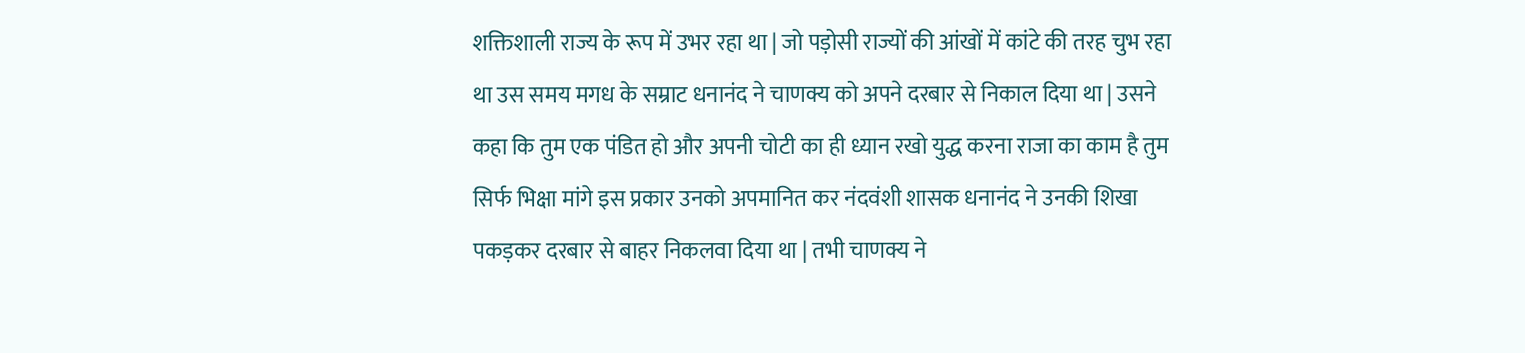शक्तिशाली राज्य के रूप में उभर रहा था | जो पड़ोसी राज्यों की आंखों में कांटे की तरह चुभ रहा था उस समय मगध के सम्राट धनानंद ने चाणक्य को अपने दरबार से निकाल दिया था | उसने कहा कि तुम एक पंडित हो और अपनी चोटी का ही ध्यान रखो युद्ध करना राजा का काम है तुम सिर्फ भिक्षा मांगे इस प्रकार उनको अपमानित कर नंदवंशी शासक धनानंद ने उनकी शिखा पकड़कर दरबार से बाहर निकलवा दिया था | तभी चाणक्य ने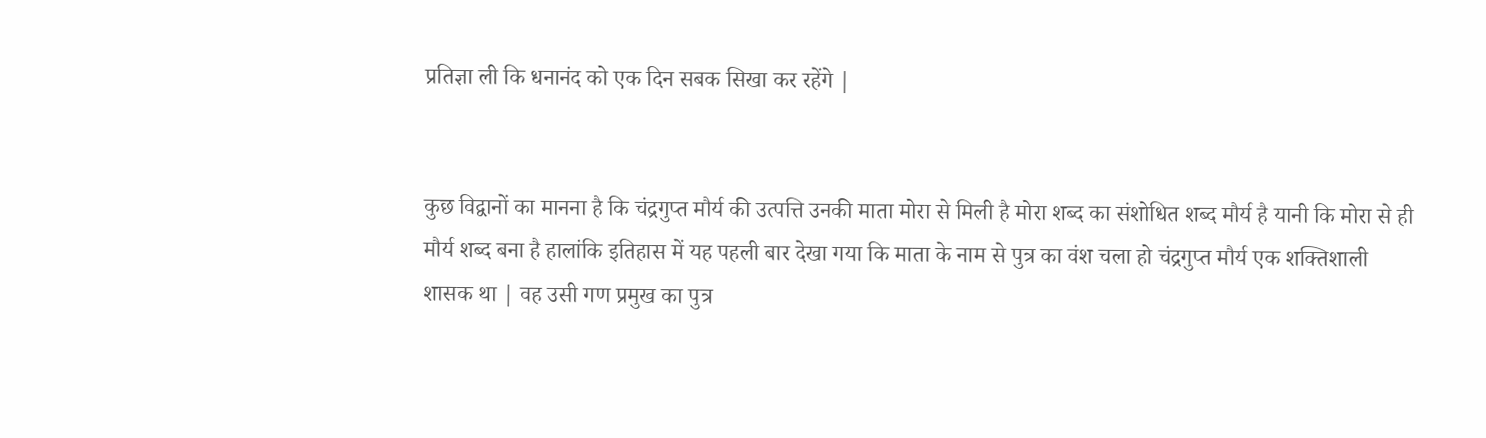प्रतिज्ञा ली कि धनानंद को एक दिन सबक सिखा कर रहेंगे |


कुछ विद्वानों का मानना है कि चंद्रगुप्त मौर्य की उत्पत्ति उनकी माता मोरा से मिली है मोरा शब्द का संशोधित शब्द मौर्य है यानी कि मोरा से ही मौर्य शब्द बना है हालांकि इतिहास में यह पहली बार देखा गया कि माता के नाम से पुत्र का वंश चला हो चंद्रगुप्त मौर्य एक शक्तिशाली शासक था | वह उसी गण प्रमुख का पुत्र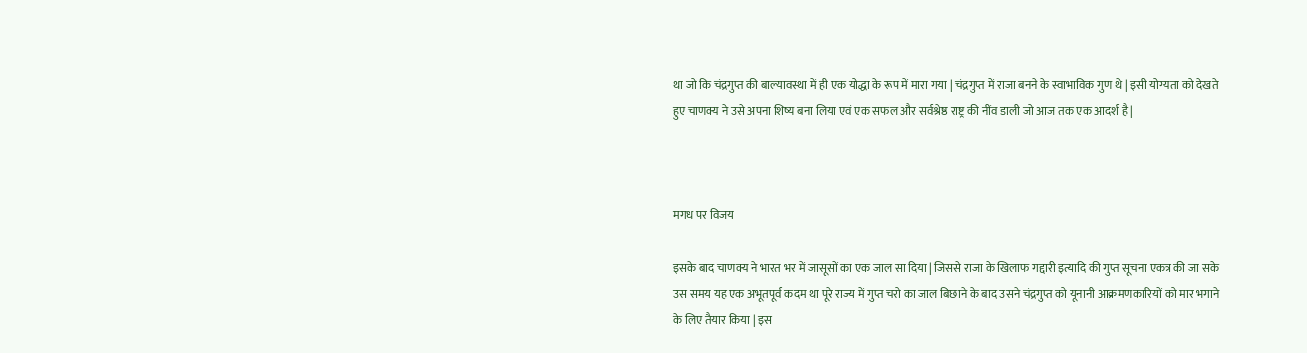था जो कि चंद्रगुप्त की बाल्यावस्था में ही एक योद्धा के रूप में मारा गया | चंद्रगुप्त में राजा बनने के स्वाभाविक गुण थे | इसी योग्यता को देखते हुए चाणक्य ने उसे अपना शिष्य बना लिया एवं एक सफल और सर्वश्रेष्ठ राष्ट्र की नींव डाली जो आज तक एक आदर्श है |



मगध पर विजय

इसके बाद चाणक्य ने भारत भर में जासूसों का एक जाल सा दिया | जिससे राजा के खिलाफ गद्दारी इत्यादि की गुप्त सूचना एकत्र की जा सके उस समय यह एक अभूतपूर्व कदम था पूरे राज्य में गुप्त चरो का जाल बिछाने के बाद उसने चंद्रगुप्त को यूनानी आक्रमणकारियों को मार भगाने के लिए तैयार किया | इस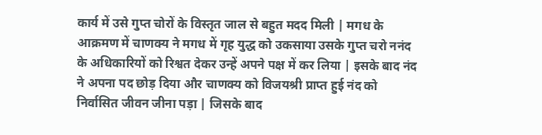कार्य में उसे गुप्त चोरों के विस्तृत जाल से बहुत मदद मिली | मगध के आक्रमण में चाणक्य ने मगध में गृह युद्ध को उकसाया उसके गुप्त चरो ननंद के अधिकारियों को रिश्वत देकर उन्हें अपने पक्ष में कर लिया | इसके बाद नंद ने अपना पद छोड़ दिया और चाणक्य को विजयश्री प्राप्त हुई नंद को निर्वासित जीवन जीना पड़ा | जिसके बाद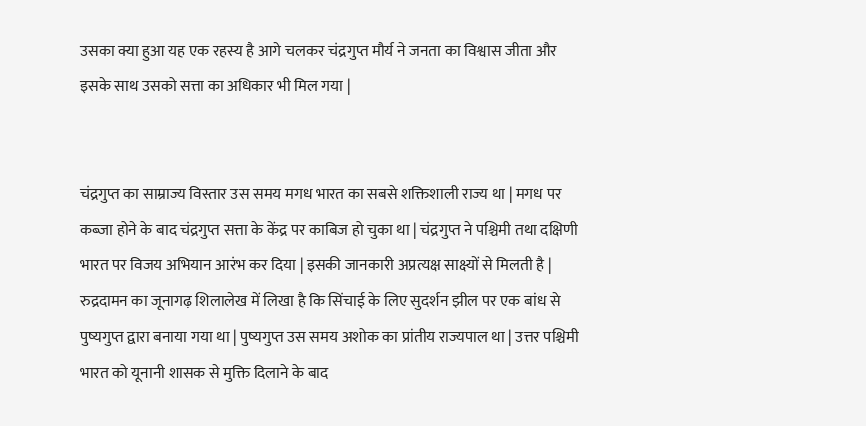उसका क्या हुआ यह एक रहस्य है आगे चलकर चंद्रगुप्त मौर्य ने जनता का विश्वास जीता और इसके साथ उसको सत्ता का अधिकार भी मिल गया |


चंद्रगुप्त का साम्राज्य विस्तार उस समय मगध भारत का सबसे शक्तिशाली राज्य था | मगध पर कब्जा होने के बाद चंद्रगुप्त सत्ता के केंद्र पर काबिज हो चुका था | चंद्रगुप्त ने पश्चिमी तथा दक्षिणी भारत पर विजय अभियान आरंभ कर दिया | इसकी जानकारी अप्रत्यक्ष साक्ष्यों से मिलती है | रुद्रदामन का जूनागढ़ शिलालेख में लिखा है कि सिंचाई के लिए सुदर्शन झील पर एक बांध से पुष्यगुप्त द्वारा बनाया गया था | पुष्यगुप्त उस समय अशोक का प्रांतीय राज्यपाल था | उत्तर पश्चिमी भारत को यूनानी शासक से मुक्ति दिलाने के बाद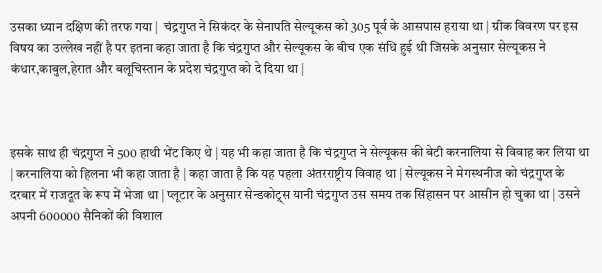उसका ध्यान दक्षिण की तरफ गया |  चंद्रगुप्त ने सिकंदर के सेनापति सेल्यूकस को 305 पूर्व के आसपास हराया था | ग्रीक विवरण पर इस विषय का उल्लेख नहीं है पर इतना कहा जाता है कि चंद्रगुप्त और सेल्यूकस के बीच एक संधि हुई थी जिसके अनुसार सेल्यूकस ने कंधार,काबुल,हेरात और बलूचिस्तान के प्रदेश चंद्रगुप्त को दे दिया था |



इसके साथ ही चंद्रगुप्त ने 500 हाथी भेंट किए थे | यह भी कहा जाता है कि चंद्रगुप्त ने सेल्यूकस की बेटी करनालिया से विवाह कर लिया था | करनालिया को हिलना भी कहा जाता है | कहा जाता है कि यह पहला अंतरराष्ट्रीय विवाह था | सेल्यूकस ने मेगस्थनीज को चंद्रगुप्त के दरबार में राजदूत के रूप में भेजा था | प्लूटार के अनुसार सेन्डकोट्र्स यानी चंद्रगुप्त उस समय तक सिंहासन पर आसीन हो चुका था | उसने अपनी 600000 सैनिकों की विशाल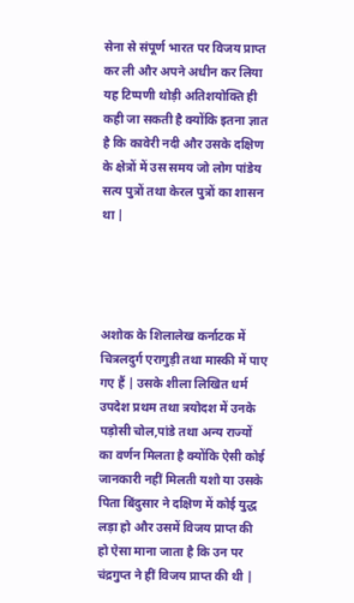सेना से संपूर्ण भारत पर विजय प्राप्त कर ली और अपने अधीन कर लिया यह टिप्पणी थोड़ी अतिशयोक्ति ही कही जा सकती है क्योंकि इतना ज्ञात है कि कावेरी नदी और उसके दक्षिण के क्षेत्रों में उस समय जो लोग पांडेय सत्य पुत्रों तथा केरल पुत्रों का शासन था |




अशोक के शिलालेख कर्नाटक में चित्रलदुर्ग एरागुड़ी तथा मास्की में पाए गए हैं | उसके शीला लिखित धर्म उपदेश प्रथम तथा त्रयोदश में उनके पड़ोसी चोल,पांडे तथा अन्य राज्यों का वर्णन मिलता है क्योंकि ऐसी कोई जानकारी नहीं मिलती यशो या उसके पिता बिंदुसार ने दक्षिण में कोई युद्ध लड़ा हो और उसमें विजय प्राप्त की हो ऐसा माना जाता है कि उन पर चंद्रगुप्त ने हीं विजय प्राप्त की थी |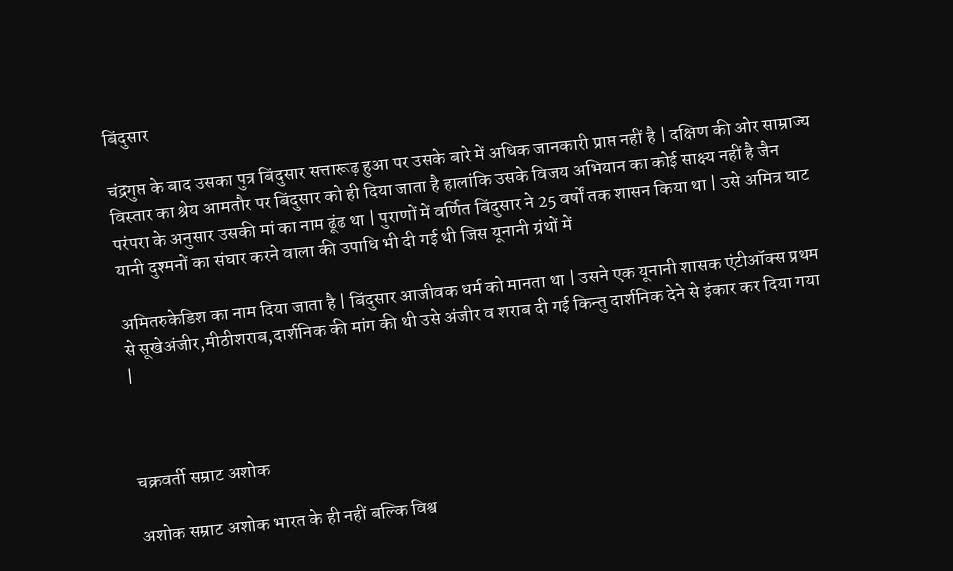बिंदुसार

चंद्रगुप्त के बाद उसका पुत्र बिंदुसार सत्तारूढ़ हुआ पर उसके बारे में अधिक जानकारी प्राप्त नहीं है | दक्षिण की ओर साम्राज्य विस्तार का श्रेय आमतौर पर बिंदुसार को ही दिया जाता है हालांकि उसके विजय अभियान का कोई साक्ष्य नहीं है जैन परंपरा के अनुसार उसकी मां का नाम ढूंढ था | पुराणों में वर्णित बिंदुसार ने 25 वर्षों तक शासन किया था | उसे अमित्र घाट यानी दुश्मनों का संघार करने वाला की उपाधि भी दी गई थी जिस यूनानी ग्रंथों में

अमितरुकेडिश का नाम दिया जाता है | बिंदुसार आजीवक धर्म को मानता था | उसने एक यूनानी शासक एंटीऑक्स प्रथम से सूखेअंजीर,मीठीशराब,दार्शनिक की मांग की थी उसे अंजीर व शराब दी गई किन्तु दार्शनिक देने से इंकार कर दिया गया |



चक्रवर्ती सम्राट अशोक

अशोक सम्राट अशोक भारत के ही नहीं बल्कि विश्व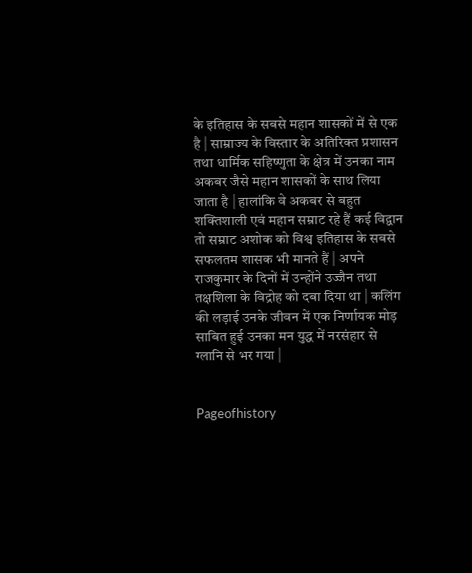के इतिहास के सबसे महान शासकों में से एक है | साम्राज्य के विस्तार के अतिरिक्त प्रशासन तथा धार्मिक सहिष्णुता के क्षेत्र में उनका नाम अकबर जैसे महान शासकों के साथ लिया जाता है | हालांकि वे अकबर से बहुत शक्तिशाली एवं महान सम्राट रहे हैं कई विद्वान तो सम्राट अशोक को विश्व इतिहास के सबसे सफलतम शासक भी मानते हैं | अपने राजकुमार के दिनों में उन्होंने उज्जैन तथा तक्षशिला के विद्रोह को दबा दिया था | कलिंग की लड़ाई उनके जीवन में एक निर्णायक मोड़ साबित हुई उनका मन युद्ध में नरसंहार से ग्लानि से भर गया |


Pageofhistory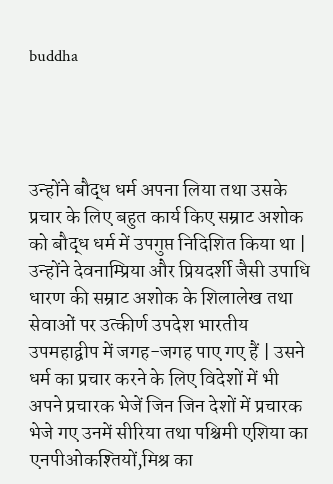buddha




उन्होंने बौद्ध धर्म अपना लिया तथा उसके प्रचार के लिए बहुत कार्य किए सम्राट अशोक को बौद्ध धर्म में उपगुप्त निदिशित किया था | उन्होंने देवनाम्प्रिया और प्रियदर्शी जैसी उपाधि धारण की सम्राट अशोक के शिलालेख तथा सेवाओं पर उत्कीर्ण उपदेश भारतीय उपमहाद्वीप में जगह-जगह पाए गए हैं | उसने धर्म का प्रचार करने के लिए विदेशों में भी अपने प्रचारक भेजें जिन जिन देशों में प्रचारक भेजे गए उनमें सीरिया तथा पश्चिमी एशिया का एनपीओकश्तियों,मिश्र का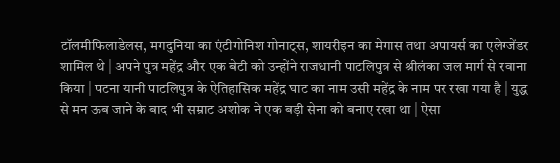टॉलमीफिलाडेलस, मगदुनिया का एंटीगोनिश गोनाट्स, शायरीइन का मेगास तथा अपायर्स का एलेग्जेंडर शामिल थे | अपने पुत्र महेंद्र और एक बेटी को उन्होंने राजधानी पाटलिपुत्र से श्रीलंका जल मार्ग से रवाना किया | पटना यानी पाटलिपुत्र के ऐतिहासिक महेंद्र घाट का नाम उसी महेंद्र के नाम पर रखा गया है | युद्ध से मन ऊब जाने के बाद भी सम्राट अशोक ने एक बड़ी सेना को बनाए रखा था | ऐसा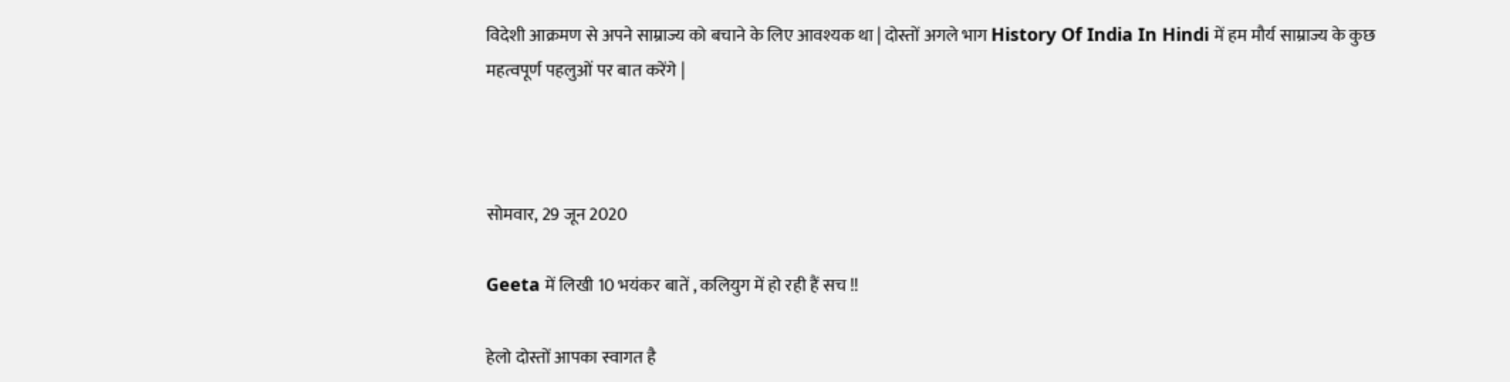विदेशी आक्रमण से अपने साम्राज्य को बचाने के लिए आवश्यक था | दोस्तों अगले भाग History Of India In Hindi में हम मौर्य साम्राज्य के कुछ महत्वपूर्ण पहलुओं पर बात करेंगे |



सोमवार, 29 जून 2020

Geeta में लिखी 10 भयंकर बातें , कलियुग में हो रही हैं सच !!

हेलो दोस्तों आपका स्वागत है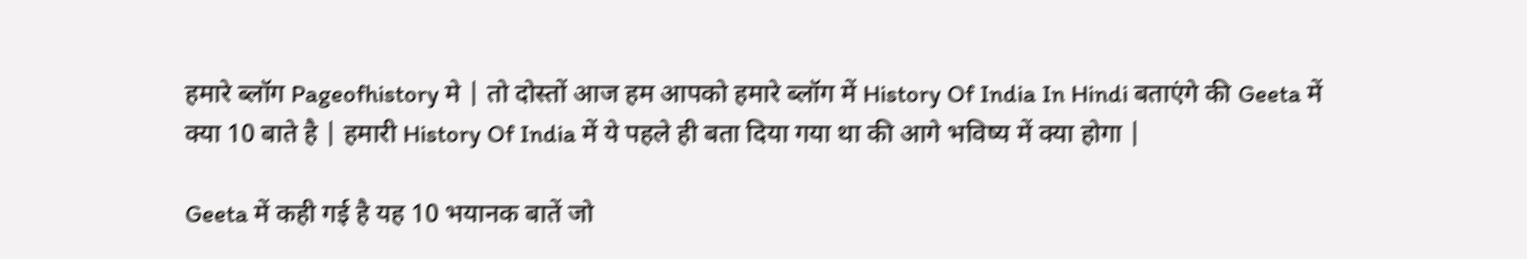हमारे ब्लॉग Pageofhistory मे | तो दोस्तों आज हम आपको हमारे ब्लॉग में History Of India In Hindi बताएंगे की Geeta में क्या 10 बाते है | हमारी History Of India में ये पहले ही बता दिया गया था की आगे भविष्य में क्या होगा |

Geeta में कही गई है यह 10 भयानक बातें जो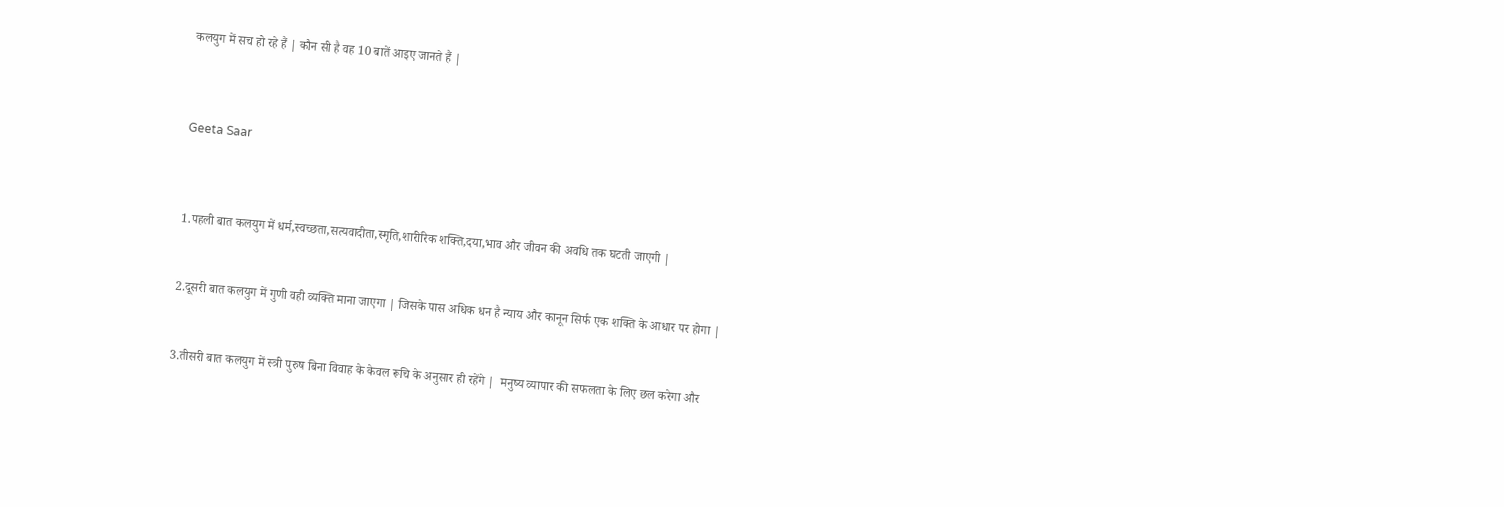कलयुग में सच हो रहे हैं | कौन सी है वह 10 बातें आइए जानते हैं |



Geeta Saar



1.पहली बात कलयुग में धर्म,स्वच्छता,सत्यवादीता,स्मृति,शारीरिक शक्ति,दया,भाव और जीवन की अवधि तक घटती जाएगी |


2.दूसरी बात कलयुग में गुणी वही व्यक्ति माना जाएगा | जिसके पास अधिक धन है न्याय और कानून सिर्फ एक शक्ति के आधार पर होगा |


3.तीसरी बात कलयुग में स्त्री पुरुष बिना विवाह के केवल रूचि के अनुसार ही रहेंगे |  मनुष्य व्यापार की सफलता के लिए छल करेगा और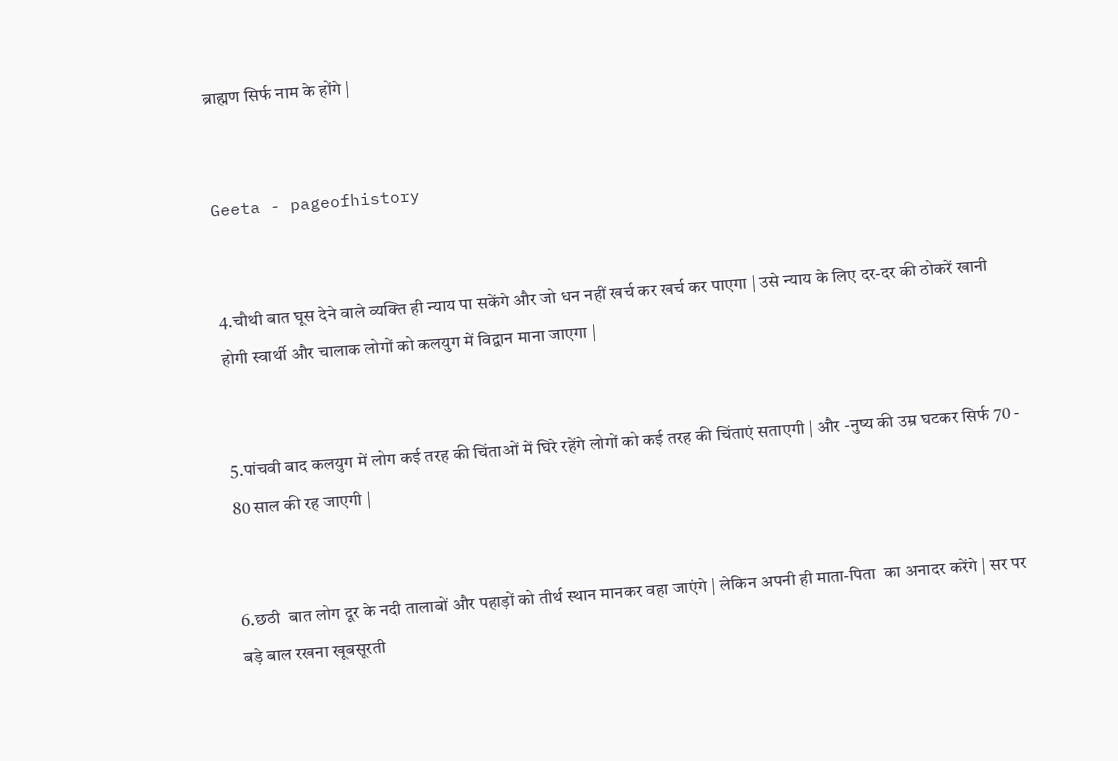ब्राह्मण सिर्फ नाम के होंगे |


Geeta - pageofhistory


4.चौथी बात घूस देने वाले व्यक्ति ही न्याय पा सकेंगे और जो धन नहीं खर्च कर खर्च कर पाएगा | उसे न्याय के लिए दर-दर की ठोकरें खानी होगी स्वार्थी और चालाक लोगों को कलयुग में विद्वान माना जाएगा |


5.पांचवी बाद कलयुग में लोग कई तरह की चिंताओं में घिरे रहेंगे लोगों को कई तरह की चिंताएं सताएगी | और -नुष्य की उम्र घटकर सिर्फ 70 - 80 साल की रह जाएगी |


6.छठी  बात लोग दूर के नदी तालाबों और पहाड़ों को तीर्थ स्थान मानकर वहा जाएंगे | लेकिन अपनी ही माता-पिता  का अनादर करेंगे | सर पर बड़े बाल रखना खूबसूरती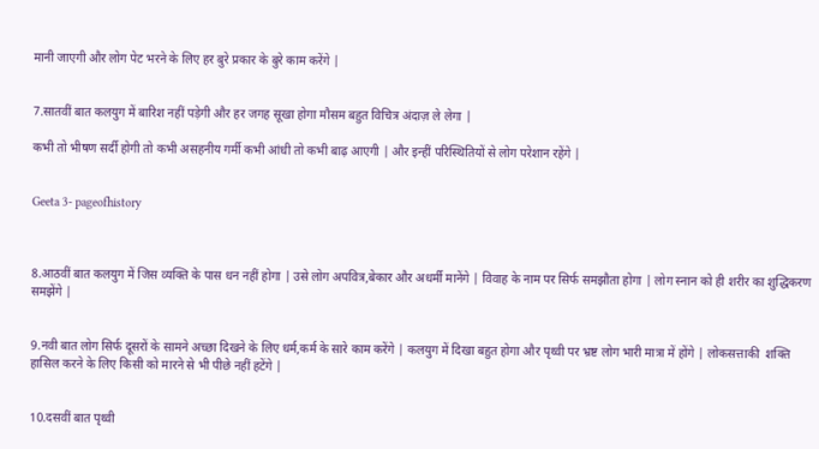मानी जाएगी और लोग पेट भरने के लिए हर बुरे प्रकार के बुरे काम करेंगे |


7.सातवीं बात कलयुग में बारिश नहीं पड़ेगी और हर जगह सूखा होगा मौसम बहुत विचित्र अंदाज़ ले लेगा |

कभी तो भीषण सर्दी होगी तो कभी असहनीय गर्मी कभी आंधी तो कभी बाढ़ आएगी | और इन्हीं परिस्थितियों से लोग परेशान रहेंगे |


Geeta 3- pageofhistory



8.आठवीं बात कलयुग में जिस व्यक्ति के पास धन नहीं होगा | उसे लोग अपवित्र,बेकार और अधर्मी मानेंगे | विवाह के नाम पर सिर्फ समझौता होगा | लोग स्नान को ही शरीर का शुद्धिकरण समझेंगे |


9.नवी बात लोग सिर्फ दूसरों के सामने अच्छा दिखने के लिए धर्म,कर्म के सारे काम करेंगे | कलयुग में दिखा बहुत होगा और पृथ्वी पर भ्रष्ट लोग भारी मात्रा में होंगे | लोकसत्ताकी  शक्ति हासिल करने के लिए किसी को मारने से भी पीछे नहीं हटेंगे |


10.दसवीं बात पृथ्वी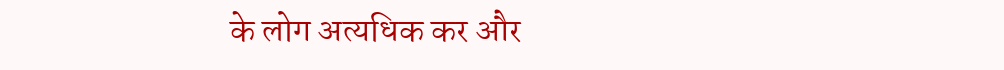के लोग अत्यधिक कर और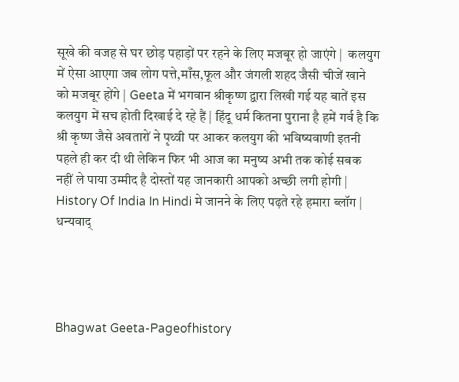सूखे की वजह से घर छोड़ पहाड़ों पर रहने के लिए मजबूर हो जाएंगे |  कलयुग में ऐसा आएगा जब लोग पत्ते,माँस,फूल और जंगली शहद जैसी चीजें खाने को मजबूर होंगे | Geeta में भगवान श्रीकृष्ण द्वारा लिखी गई यह बातें इस कलयुग में सच होती दिखाई दे रहे हैं | हिंदू धर्म कितना पुराना है हमें गर्व है कि श्री कृष्ण जैसे अवतारों ने पृथ्वी पर आकर कलयुग की भविष्यवाणी इतनी पहले ही कर दी थी लेकिन फिर भी आज का मनुष्य अभी तक कोई सबक नहीं ले पाया उम्मीद है दोस्तों यह जानकारी आपको अच्छी लगी होगी | History Of India In Hindi मे जानने के लिए पढ़ते रहे हमारा ब्लॉग | धन्यवाद्




Bhagwat Geeta-Pageofhistory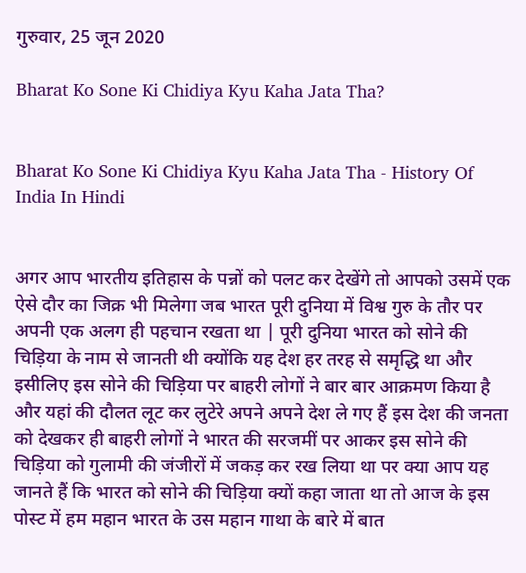गुरुवार, 25 जून 2020

Bharat Ko Sone Ki Chidiya Kyu Kaha Jata Tha?


Bharat Ko Sone Ki Chidiya Kyu Kaha Jata Tha - History Of India In Hindi


अगर आप भारतीय इतिहास के पन्नों को पलट कर देखेंगे तो आपको उसमें एक ऐसे दौर का जिक्र भी मिलेगा जब भारत पूरी दुनिया में विश्व गुरु के तौर पर अपनी एक अलग ही पहचान रखता था | पूरी दुनिया भारत को सोने की चिड़िया के नाम से जानती थी क्योंकि यह देश हर तरह से समृद्धि था और इसीलिए इस सोने की चिड़िया पर बाहरी लोगों ने बार बार आक्रमण किया है और यहां की दौलत लूट कर लुटेरे अपने अपने देश ले गए हैं इस देश की जनता को देखकर ही बाहरी लोगों ने भारत की सरजमीं पर आकर इस सोने की चिड़िया को गुलामी की जंजीरों में जकड़ कर रख लिया था पर क्या आप यह जानते हैं कि भारत को सोने की चिड़िया क्यों कहा जाता था तो आज के इस पोस्ट में हम महान भारत के उस महान गाथा के बारे में बात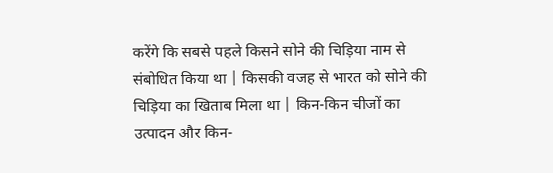करेंगे कि सबसे पहले किसने सोने की चिड़िया नाम से संबोधित किया था | किसकी वजह से भारत को सोने की चिड़िया का खिताब मिला था | किन-किन चीजों का उत्पादन और किन-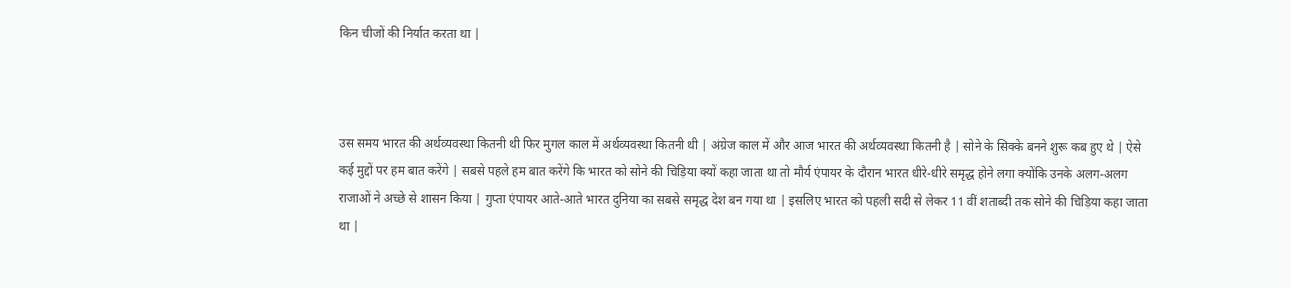किन चीजों की निर्यात करता था |



उस समय भारत की अर्थव्यवस्था कितनी थी फिर मुगल काल में अर्थव्यवस्था कितनी थी | अंग्रेज काल में और आज भारत की अर्थव्यवस्था कितनी है | सोने के सिक्के बनने शुरू कब हुए थे | ऐसे कई मुद्दों पर हम बात करेंगे | सबसे पहले हम बात करेंगे कि भारत को सोने की चिड़िया क्यों कहा जाता था तो मौर्य एंपायर के दौरान भारत धीरे-धीरे समृद्ध होने लगा क्योंकि उनके अलग-अलग राजाओं ने अच्छे से शासन किया | गुप्ता एंपायर आते-आते भारत दुनिया का सबसे समृद्ध देश बन गया था | इसलिए भारत को पहली सदी से लेकर 11 वीं शताब्दी तक सोने की चिड़िया कहा जाता था |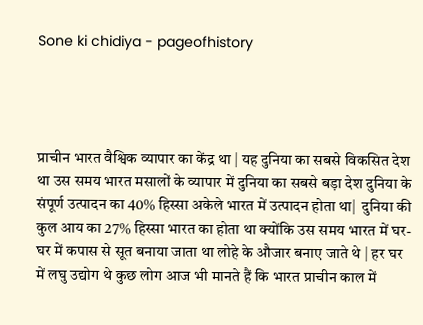Sone ki chidiya - pageofhistory




प्राचीन भारत वैश्विक व्यापार का केंद्र था | यह दुनिया का सबसे विकसित देश था उस समय भारत मसालों के व्यापार में दुनिया का सबसे बड़ा देश दुनिया के संपूर्ण उत्पादन का 40% हिस्सा अकेले भारत में उत्पादन होता था|  दुनिया की कुल आय का 27% हिस्सा भारत का होता था क्योंकि उस समय भारत में घर-घर में कपास से सूत बनाया जाता था लोहे के औजार बनाए जाते थे | हर घर में लघु उद्योग थे कुछ लोग आज भी मानते हैं कि भारत प्राचीन काल में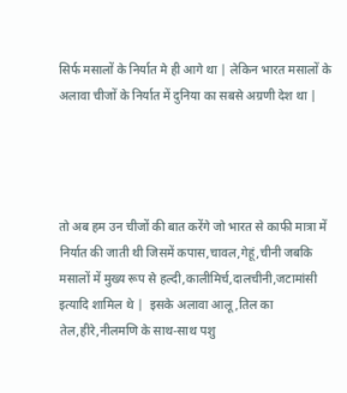सिर्फ मसालों के निर्यात मे ही आगे था | लेकिन भारत मसालों के अलावा चीजों के निर्यात में दुनिया का सबसे अग्रणी देश था |




तो अब हम उन चीजों की बात करेंगे जो भारत से काफी मात्रा में निर्यात की जाती थी जिसमें कपास,चावल,गेहूं,चीनी जबकि मसालों में मुख्य रूप से हल्दी,कालीमिर्च,दालचीनी,जटामांसी इत्यादि शामिल थे |  इसके अलावा आलू,तिल का तेल,हीरे,नीलमणि के साथ-साथ पशु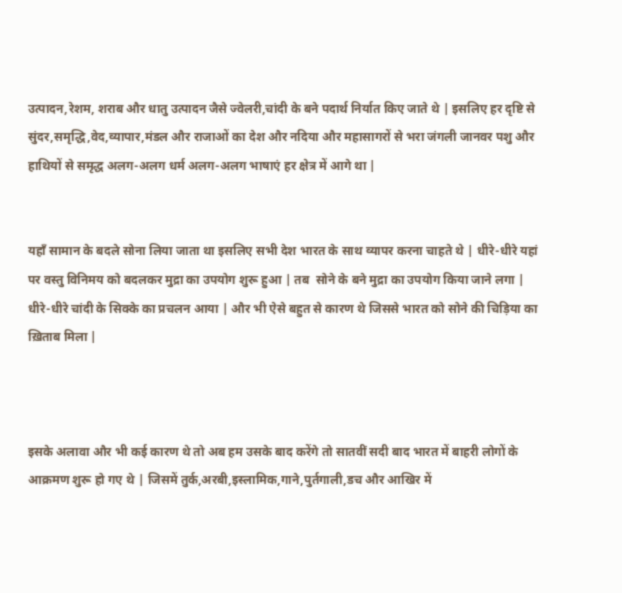उत्पादन,रेशम, शराब और धातु उत्पादन जैसे ज्वेलरी,चांदी के बने पदार्थ निर्यात किए जाते थे | इसलिए हर दृष्टि से सुंदर,समृद्धि,वेद,व्यापार,मंडल और राजाओं का देश और नदिया और महासागरों से भरा जंगली जानवर पशु और हाथियों से समृद्ध अलग-अलग धर्म अलग-अलग भाषाएं हर क्षेत्र में आगे था |


यहाँ सामान के बदले सोना लिया जाता था इसलिए सभी देश भारत के साथ व्यापर करना चाहते थे | धीरे-धीरे यहां पर वस्तु विनिमय को बदलकर मुद्रा का उपयोग शुरू हुआ | तब  सोने के बने मुद्रा का उपयोग किया जाने लगा |  धीरे-धीरे चांदी के सिक्के का प्रचलन आया | और भी ऐसे बहुत से कारण थे जिससे भारत को सोने की चिड़िया का ख़िताब मिला |



इसके अलावा और भी कई कारण थे तो अब हम उसके बाद करेंगे तो सातवीं सदी बाद भारत में बाहरी लोगों के आक्रमण शुरू हो गए थे | जिसमें तुर्क,अरबी,इस्लामिक,गाने,पुर्तगाली,डच और आखिर में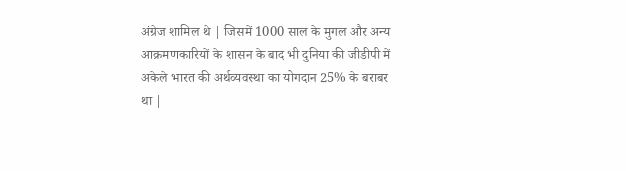अंग्रेज शामिल थे | जिसमें 1000 साल के मुगल और अन्य आक्रमणकारियों के शासन के बाद भी दुनिया की जीडीपी में अकेले भारत की अर्थव्यवस्था का योगदान 25% के बराबर था |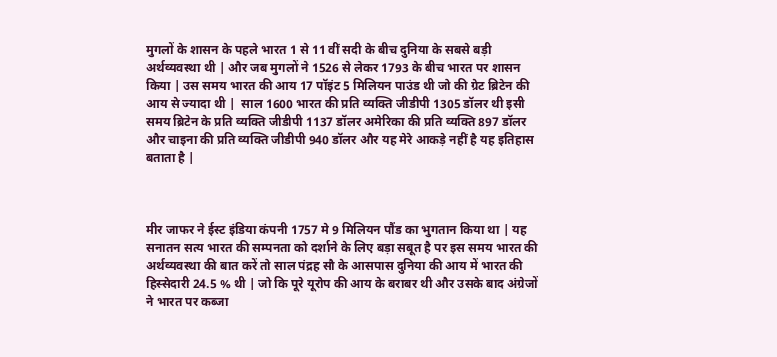मुगलों के शासन के पहले भारत 1 से 11 वीं सदी के बीच दुनिया के सबसे बड़ी अर्थव्यवस्था थी | और जब मुगलों ने 1526 से लेकर 1793 के बीच भारत पर शासन किया | उस समय भारत की आय 17 पॉइंट 5 मिलियन पाउंड थी जो की ग्रेट ब्रिटेन की आय से ज्यादा थी |  साल 1600 भारत की प्रति व्यक्ति जीडीपी 1305 डॉलर थी इसी समय ब्रिटेन के प्रति व्यक्ति जीडीपी 1137 डॉलर अमेरिका की प्रति व्यक्ति 897 डॉलर और चाइना की प्रति व्यक्ति जीडीपी 940 डॉलर और यह मेरे आकड़े नहीं है यह इतिहास बताता है |



मीर जाफर ने ईस्ट इंडिया कंपनी 1757 मे 9 मिलियन पौंड का भुगतान किया था | यह सनातन सत्य भारत की सम्पनता को दर्शाने के लिए बड़ा सबूत है पर इस समय भारत की अर्थव्यवस्था की बात करें तो साल पंद्रह सौ के आसपास दुनिया की आय में भारत की हिस्सेदारी 24.5 % थी | जो कि पूरे यूरोप की आय के बराबर थी और उसके बाद अंग्रेजों ने भारत पर कब्जा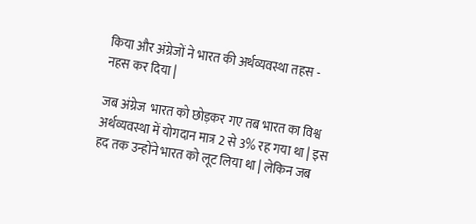किया और अंग्रेजों ने भारत की अर्थव्यवस्था तहस - नहस कर दिया |

जब अंग्रेज  भारत को छोड़कर गए तब भारत का विश्व अर्थव्यवस्था में योगदान मात्र 2 से 3% रह गया था | इस हद तक उन्होंने भारत को लूट लिया था | लेकिन जब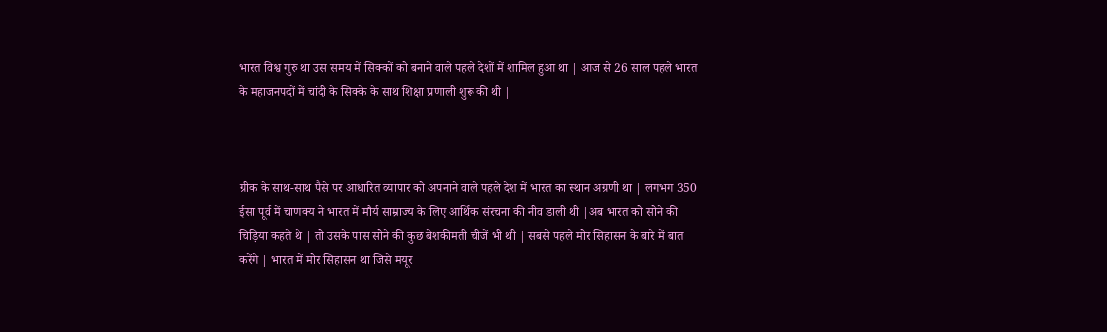भारत विश्व गुरु था उस समय में सिक्कों को बनाने वाले पहले देशों में शामिल हुआ था | आज से 26 साल पहले भारत के महाजनपदों में चांदी के सिक्के के साथ शिक्षा प्रणाली शुरू की थी |



ग्रीक के साथ-साथ पैसे पर आधारित व्यापार को अपनाने वाले पहले देश में भारत का स्थान अग्रणी था | लगभग 350 ईसा पूर्व में चाणक्य ने भारत में मौर्य साम्राज्य के लिए आर्थिक संरचना की नीव डाली थी |अब भारत को सोने की चिड़िया कहते थे | तो उसके पास सोने की कुछ बेशकीमती चीजें भी थी | सबसे पहले मोर सिहासन के बारे में बात करेंगे | भारत में मोर सिहासन था जिसे मयूर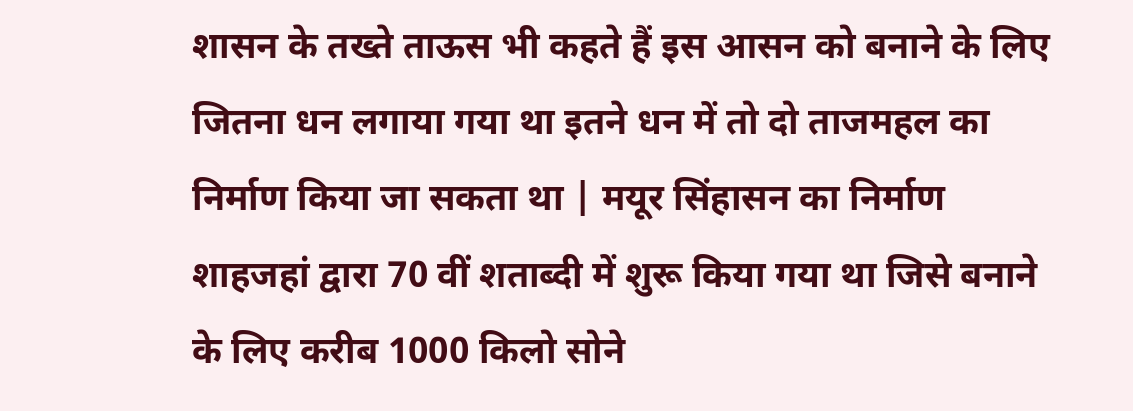शासन के तख्ते ताऊस भी कहते हैं इस आसन को बनाने के लिए जितना धन लगाया गया था इतने धन में तो दो ताजमहल का निर्माण किया जा सकता था | मयूर सिंहासन का निर्माण शाहजहां द्वारा 70 वीं शताब्दी में शुरू किया गया था जिसे बनाने के लिए करीब 1000 किलो सोने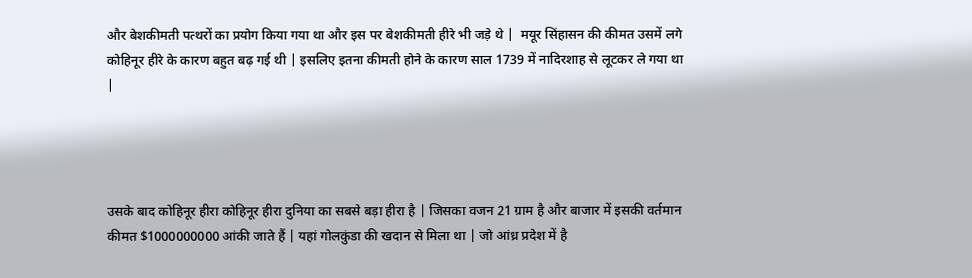और बेशकीमती पत्थरों का प्रयोग किया गया था और इस पर बेशकीमती हीरे भी जड़े थे |  मयूर सिंहासन की कीमत उसमें लगे कोहिनूर हीरे के कारण बहुत बढ़ गई थी | इसलिए इतना कीमती होने के कारण साल 1739 में नादिरशाह से लूटकर ले गया था |




उसके बाद कोहिनूर हीरा कोहिनूर हीरा दुनिया का सबसे बड़ा हीरा है | जिसका वजन 21 ग्राम है और बाजार में इसकी वर्तमान कीमत $1000000000 आंकी जाते हैं | यहां गोलकुंडा की खदान से मिला था | जो आंध्र प्रदेश में है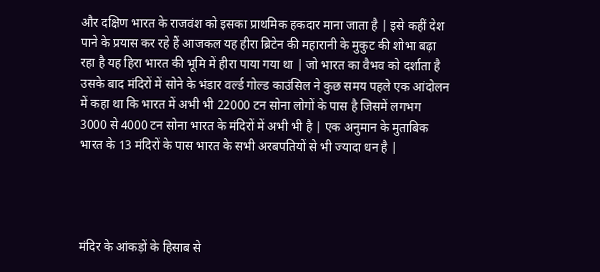और दक्षिण भारत के राजवंश को इसका प्राथमिक हकदार माना जाता है | इसे कहीं देश पाने के प्रयास कर रहे हैं आजकल यह हीरा ब्रिटेन की महारानी के मुकुट की शोभा बढ़ा रहा है यह हिरा भारत की भूमि में हीरा पाया गया था | जो भारत का वैभव को दर्शाता है उसके बाद मंदिरों में सोने के भंडार वर्ल्ड गोल्ड काउंसिल ने कुछ समय पहले एक आंदोलन में कहा था कि भारत में अभी भी 22000 टन सोना लोगों के पास है जिसमें लगभग 3000 से 4000 टन सोना भारत के मंदिरों में अभी भी है | एक अनुमान के मुताबिक भारत के 13 मंदिरों के पास भारत के सभी अरबपतियों से भी ज्यादा धन है |




मंदिर के आंकड़ों के हिसाब से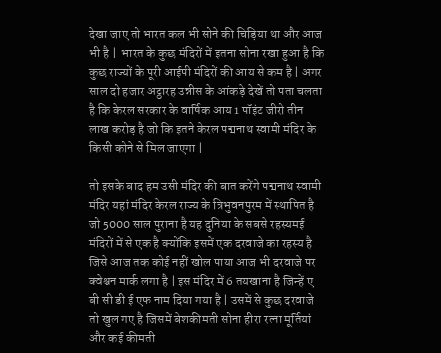देखा जाए तो भारत कल भी सोने की चिड़िया था और आज भी है |  भारत के कुछ मंदिरों में इतना सोना रखा हुआ है कि कुछ राज्यों के पूरी आईपी मंदिरों की आय से कम है | अगर साल दो हजार अट्ठारह उन्नीस के आंकड़े देखें तो पता चलता है कि केरल सरकार के वार्षिक आय 1 पॉइंट जीरो तीन लाख करोड़ है जो कि इतने केरल पद्मनाथ स्वामी मंदिर के किसी कोने से मिल जाएगा |

तो इसके बाद हम उसी मंदिर की बात करेंगे पद्मनाथ स्वामी मंदिर यहां मंदिर केरल राज्य के त्रिभुवनपुरम में स्थापित है जो 5000 साल पुराना है यह दुनिया के सबसे रहस्यमई मंदिरों में से एक है क्योंकि इसमें एक दरवाजे का रहस्य है जिसे आज तक कोई नहीं खोल पाया आज भी दरवाजे पर क्वेश्चन मार्क लगा है | इस मंदिर में 6 तयखाना है जिन्हें ए बी सी डी ई एफ नाम दिया गया है | उसमें से कुछ दरवाजे तो खुल गए है जिसमें बेशकीमती सोना हीरा रत्ना मूर्तियां और कई कीमती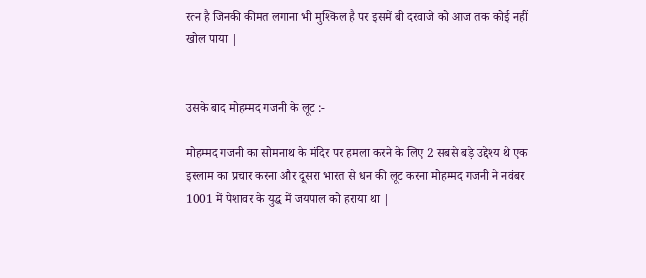रत्न है जिनकी कीमत लगाना भी मुश्किल है पर इसमें बी दरवाजे को आज तक कोई नहीं खोल पाया |


उसके बाद मोहम्मद गजनी के लूट :-

मोहम्मद गजनी का सोमनाथ के मंदिर पर हमला करने के लिए 2 सबसे बड़े उद्देश्य थे एक इस्लाम का प्रचार करना और दूसरा भारत से धन की लूट करना मोहम्मद गजनी ने नवंबर 1001 में पेशावर के युद्ध में जयपाल को हराया था |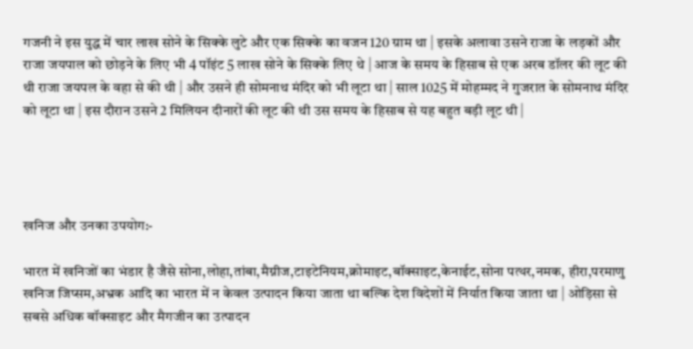गजनी ने इस युद्ध में चार लाख सोने के सिक्के लुटे और एक सिक्के का वजन 120 ग्राम था | इसके अलावा उसने राजा के लड़कों और राजा जयपाल को छोड़ने के लिए भी 4 पॉइंट 5 लाख सोने के सिक्के लिए थे | आज के समय के हिसाब से एक अरब डॉलर की लूट की थी राजा जयपल के वहा से की थी | और उसने ही सोमनाथ मंदिर को भी लूटा था | साल 1025 में मोहम्मद ने गुजरात के सोमनाथ मंदिर को लूटा था | इस दौरान उसने 2 मिलियन दीनारों की लूट की थी उस समय के हिसाब से यह बहुत बड़ी लूट थी |




खनिज और उनका उपयोग:-

भारत में खनिजों का भंडार है जैसे सोना,लोहा,तांबा,मैग्नीज,टाइटेनियम,क्रोमाइट,बॉक्साइट,केनाईट,सोना पत्थर,नमक, हीरा,परमाणु खनिज जिप्सम,अभ्रक आदि का भारत में न केवल उत्पादन किया जाता था बल्कि देश विदेशों में निर्यात किया जाता था | ओड़िसा से सबसे अधिक बॉक्साइट और मैगजीन का उत्पादन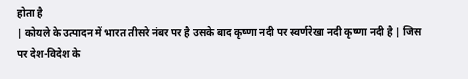होता है
| कोयले के उत्पादन में भारत तीसरे नंबर पर है उसके बाद कृष्णा नदी पर स्वर्णरेखा नदी कृष्णा नदी है | जिस पर देश-विदेश के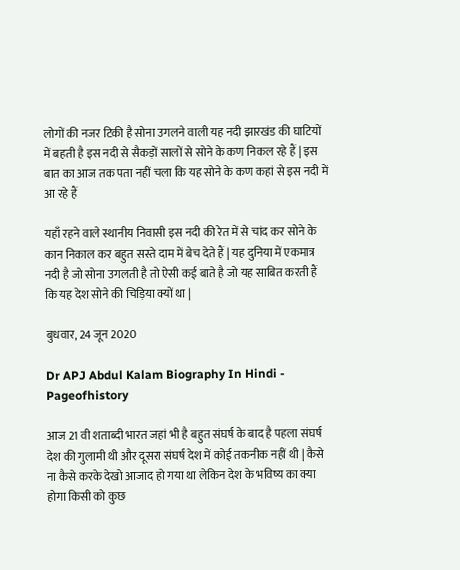लोगों की नजर टिकी है सोना उगलने वाली यह नदी झारखंड की घाटियों में बहती है इस नदी से सैकड़ों सालों से सोने के कण निकल रहे हैं | इस बात का आज तक पता नहीं चला कि यह सोने के कण कहां से इस नदी में आ रहे हैं

यहाँ रहने वाले स्थानीय निवासी इस नदी की रेत में से चांद कर सोने के कान निकाल कर बहुत सस्ते दाम में बेच देते हैं | यह दुनिया में एकमात्र नदी है जो सोना उगलती है तो ऐसी कई बाते है जो यह साबित करती हैं कि यह देश सोने की चिड़िया क्यों था |

बुधवार, 24 जून 2020

Dr APJ Abdul Kalam Biography In Hindi - Pageofhistory

आज 21 वी शताब्दी भारत जहां भी है बहुत संघर्ष के बाद है पहला संघर्ष देश की गुलामी थी और दूसरा संघर्ष देश में कोई तकनीक नहीं थी | कैसे ना कैसे करके देखो आजाद हो गया था लेकिन देश के भविष्य का क्या होगा किसी को कुछ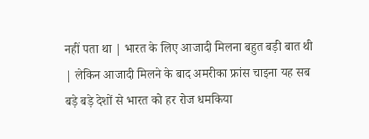नहीं पता था | भारत के लिए आजादी मिलना बहुत बड़ी बात थी | लेकिन आजादी मिलने के बाद अमरीका फ्रांस चाइना यह सब बड़े बड़े देशों से भारत को हर रोज धमकिया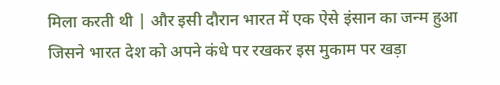मिला करती थी | और इसी दौरान भारत में एक ऐसे इंसान का जन्म हुआ जिसने भारत देश को अपने कंधे पर रखकर इस मुकाम पर खड़ा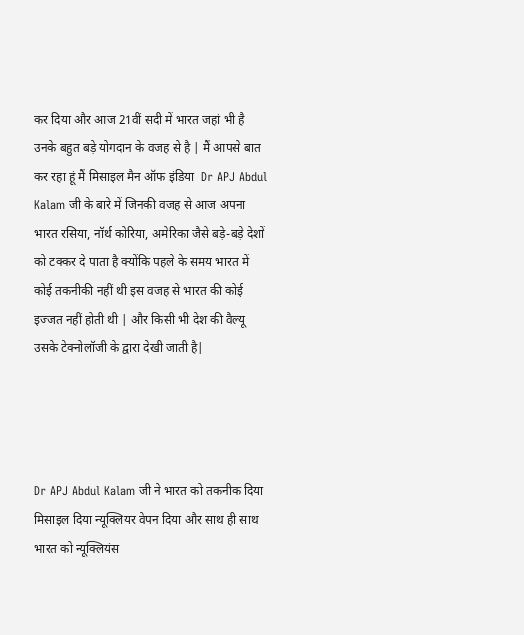कर दिया और आज 21वीं सदी में भारत जहां भी है उनके बहुत बड़े योगदान के वजह से है | मैं आपसे बात कर रहा हूं मैं मिसाइल मैन ऑफ इंडिया  Dr APJ Abdul Kalam जी के बारे में जिनकी वजह से आज अपना भारत रसिया, नॉर्थ कोरिया, अमेरिका जैसे बड़े-बड़े देशों को टक्कर दे पाता है क्योंकि पहले के समय भारत में कोई तकनीकी नहीं थी इस वजह से भारत की कोई इज्जत नहीं होती थी | और किसी भी देश की वैल्यू उसके टेक्नोलॉजी के द्वारा देखी जाती है|




Dr APJ Abdul Kalam जी ने भारत को तकनीक दिया मिसाइल दिया न्यूक्लियर वेपन दिया और साथ ही साथ भारत को न्यूक्लियंस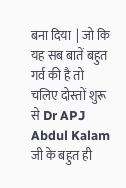बना दिया  | जो कि यह सब बातें बहुत गर्व की है तो चलिए दोस्तों शुरू से Dr APJ Abdul Kalam जी के बहुत ही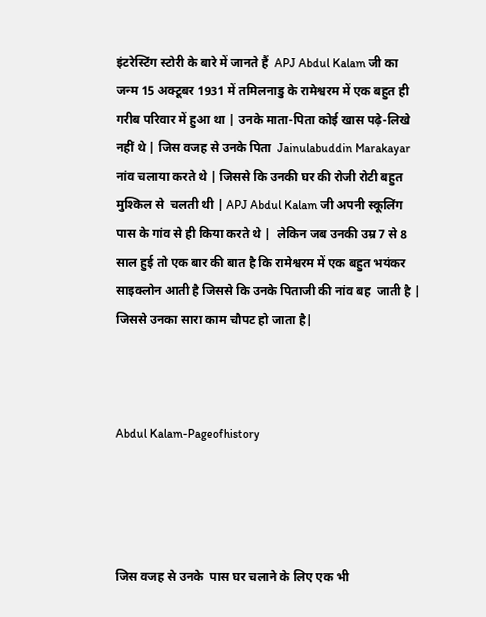इंटरेस्टिंग स्टोरी के बारे में जानते हैं  APJ Abdul Kalam जी का जन्म 15 अक्टूबर 1931 में तमिलनाडु के रामेश्वरम में एक बहुत ही गरीब परिवार में हुआ था | उनके माता-पिता कोई खास पढ़े-लिखे नहीं थे | जिस वजह से उनके पिता  Jainulabuddin Marakayar नांव चलाया करते थे | जिससे कि उनकी घर की रोजी रोटी बहुत मुश्किल से  चलती थी | APJ Abdul Kalam जी अपनी स्कूलिंग पास के गांव से ही किया करते थे |  लेकिन जब उनकी उम्र 7 से 8 साल हुई तो एक बार की बात है कि रामेश्वरम में एक बहुत भयंकर साइक्लोन आती है जिससे कि उनके पिताजी की नांव बह  जाती है | जिससे उनका सारा काम चौपट हो जाता है|



Abdul Kalam-Pageofhistory




जिस वजह से उनके  पास घर चलाने के लिए एक भी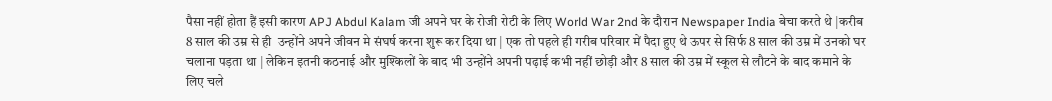पैसा नहीं होता हैं इसी कारण APJ Abdul Kalam जी अपने घर के रोजी रोटी के लिए World War 2nd के दौरान Newspaper India बेचा करते थे |करीब 8 साल की उम्र से ही  उन्होंने अपने जीवन मे संघर्ष करना शुरू कर दिया था | एक तो पहले ही गरीब परिवार में पैदा हुए थे ऊपर से सिर्फ 8 साल की उम्र में उनको घर चलाना पड़ता था | लेकिन इतनी कठनाई और मुश्किलों के बाद भी उन्होंने अपनी पढ़ाई कभी नहीं छोड़ी और 8 साल की उम्र में स्कूल से लौटने के बाद कमाने के लिए चले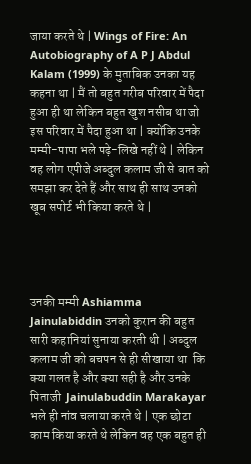जाया करते थे | Wings of Fire: An Autobiography of A P J Abdul Kalam (1999) के मुताबिक उनका यह कहना था | मैं तो बहुत गरीब परिवार में पैदा हुआ ही था लेकिन बहुत खुश नसीब था जो इस परिवार में पैदा हुआ था | क्योंकि उनके मम्मी-पापा भले पढ़े-लिखे नहीं थे | लेकिन वह लोग एपीजे अब्दुल कलाम जी से बात को समझा कर देते हैं और साथ ही साथ उनको खूब सपोर्ट भी किया करते थे |




उनकी मम्मी Ashiamma Jainulabiddin उनको कुरान की बहुत सारी कहानियां सुनाया करती थी | अब्दुल कलाम जी को बचपन से ही सीखाया था  कि क्या गलत है और क्या सही है और उनके पिताजी  Jainulabuddin Marakayar  भले ही नांव चलाया करते थे | एक छोटा काम किया करते थे लेकिन वह एक बहुत ही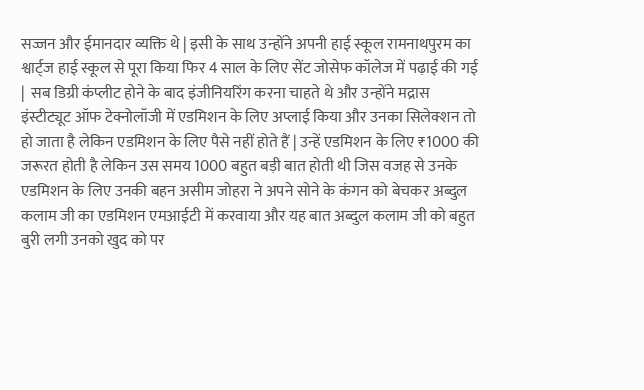सज्जन और ईमानदार व्यक्ति थे | इसी के साथ उन्होंने अपनी हाई स्कूल रामनाथपुरम का श्वार्ट्ज हाई स्कूल से पूरा किया फिर 4 साल के लिए सेंट जोसेफ कॉलेज में पढ़ाई की गई |  सब डिग्री कंप्लीट होने के बाद इंजीनियरिंग करना चाहते थे और उन्होंने मद्रास इंस्टीट्यूट ऑफ टेक्नोलॉजी में एडमिशन के लिए अप्लाई किया और उनका सिलेक्शन तो हो जाता है लेकिन एडमिशन के लिए पैसे नहीं होते हैं | उन्हें एडमिशन के लिए ₹1000 की जरूरत होती है लेकिन उस समय 1000 बहुत बड़ी बात होती थी जिस वजह से उनके एडमिशन के लिए उनकी बहन असीम जोहरा ने अपने सोने के कंगन को बेचकर अब्दुल कलाम जी का एडमिशन एमआईटी में करवाया और यह बात अब्दुल कलाम जी को बहुत बुरी लगी उनको खुद को पर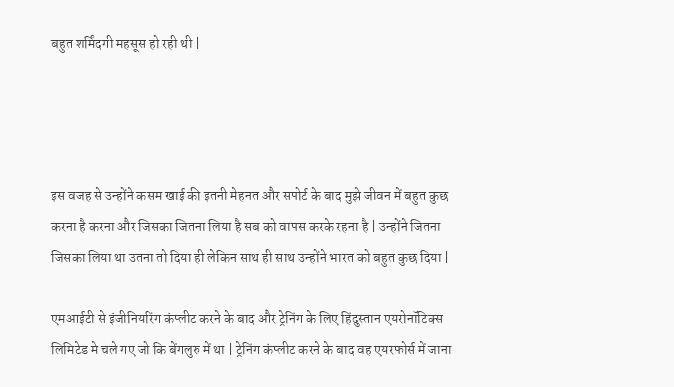बहुत शर्मिंदगी महसूस हो रही थी |




इस वजह से उन्होंने कसम खाई की इतनी मेहनत और सपोर्ट के बाद मुझे जीवन में बहुत कुछ करना है करना और जिसका जितना लिया है सब को वापस करके रहना है | उन्होंने जितना जिसका लिया था उतना तो दिया ही लेकिन साथ ही साथ उन्होंने भारत को बहुत कुछ दिया |

एमआईटी से इंजीनियरिंग कंप्लीट करने के बाद और ट्रेनिंग के लिए हिंदुस्तान एयरोनॉटिक्स लिमिटेड मे चले गए जो कि बेंगलुरु में था | ट्रेनिंग कंप्लीट करने के बाद वह एयरफोर्स में जाना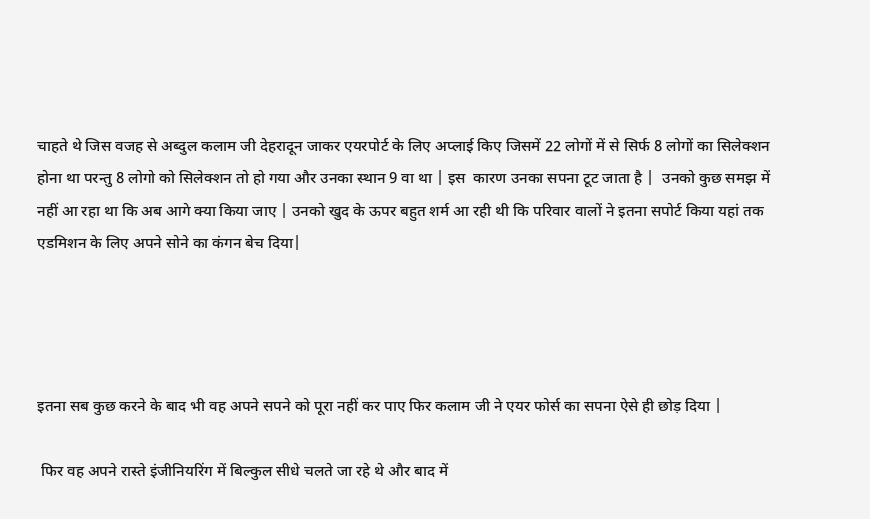चाहते थे जिस वजह से अब्दुल कलाम जी देहरादून जाकर एयरपोर्ट के लिए अप्लाई किए जिसमें 22 लोगों में से सिर्फ 8 लोगों का सिलेक्शन होना था परन्तु 8 लोगो को सिलेक्शन तो हो गया और उनका स्थान 9 वा था | इस  कारण उनका सपना टूट जाता है |  उनको कुछ समझ में नहीं आ रहा था कि अब आगे क्या किया जाए | उनको खुद के ऊपर बहुत शर्म आ रही थी कि परिवार वालों ने इतना सपोर्ट किया यहां तक एडमिशन के लिए अपने सोने का कंगन बेच दिया|




इतना सब कुछ करने के बाद भी वह अपने सपने को पूरा नहीं कर पाए फिर कलाम जी ने एयर फोर्स का सपना ऐसे ही छोड़ दिया |

 फिर वह अपने रास्ते इंजीनियरिंग में बिल्कुल सीधे चलते जा रहे थे और बाद में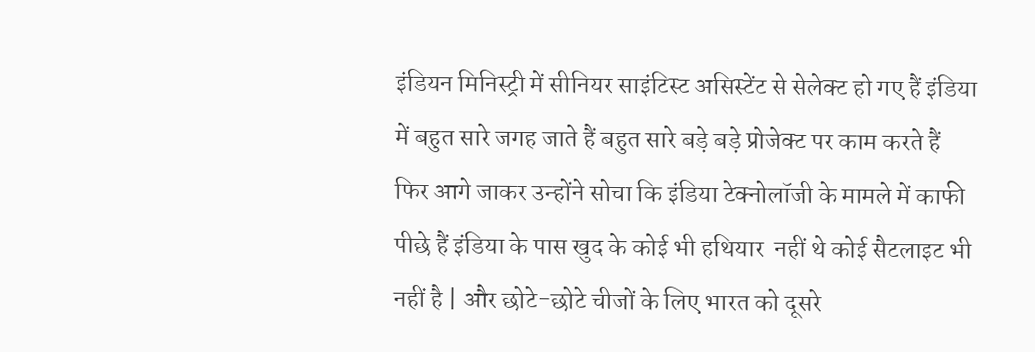इंडियन मिनिस्ट्री में सीनियर साइंटिस्ट असिस्टेंट से सेलेक्ट हो गए हैं इंडिया में बहुत सारे जगह जाते हैं बहुत सारे बड़े बड़े प्रोजेक्ट पर काम करते हैं फिर आगे जाकर उन्होंने सोचा कि इंडिया टेक्नोलॉजी के मामले में काफी पीछे हैं इंडिया के पास खुद के कोई भी हथियार  नहीं थे कोई सैटलाइट भी नहीं है | और छोटे-छोटे चीजों के लिए भारत को दूसरे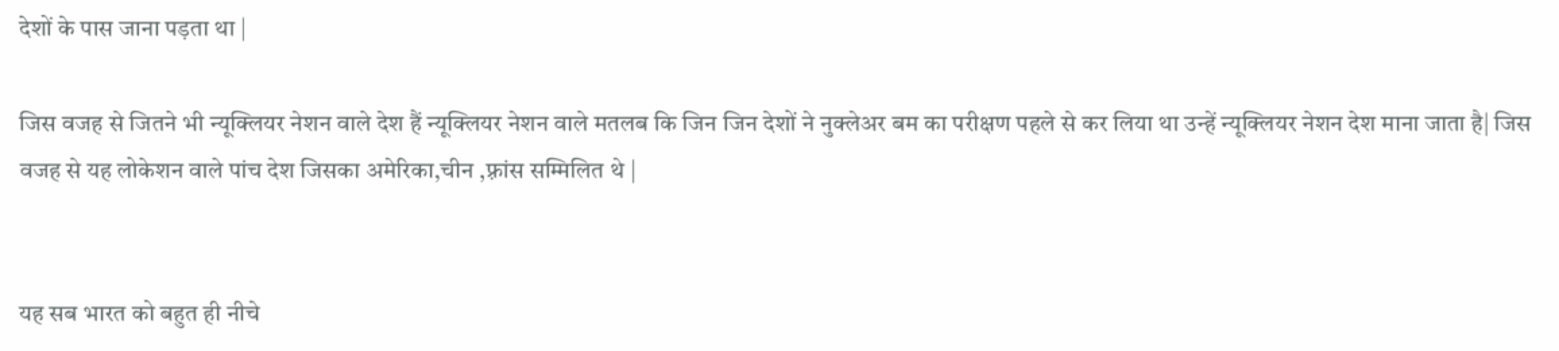देशों के पास जाना पड़ता था |

जिस वजह से जितने भी न्यूक्लियर नेशन वाले देश हैं न्यूक्लियर नेशन वाले मतलब कि जिन जिन देशों ने नुक्लेअर बम का परीक्षण पहले से कर लिया था उन्हें न्यूक्लियर नेशन देश माना जाता है| जिस वजह से यह लोकेशन वाले पांच देश जिसका अमेरिका,चीन ,फ़्रांस सम्मिलित थे |


यह सब भारत को बहुत ही नीचे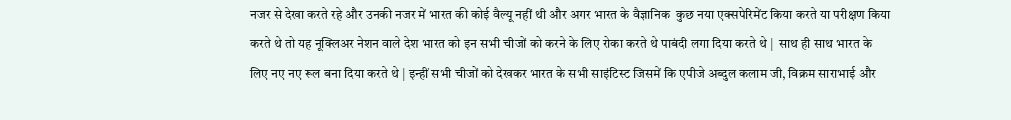नजर से देखा करते रहे और उनकी नजर में भारत की कोई वैल्यू नहीं थी और अगर भारत के वैज्ञानिक  कुछ नया एक्सपेरिमेंट किया करते या परीक्षण किया करते थे तो यह नूक्लिअर नेशन वाले देश भारत को इन सभी चीजों को करने के लिए रोका करते थे पाबंदी लगा दिया करते थे |  साथ ही साथ भारत के लिए नए नए रूल बना दिया करते थे | इन्हीं सभी चीजों को देखकर भारत के सभी साइंटिस्ट जिसमें कि एपीजे अब्दुल कलाम जी, विक्रम साराभाई और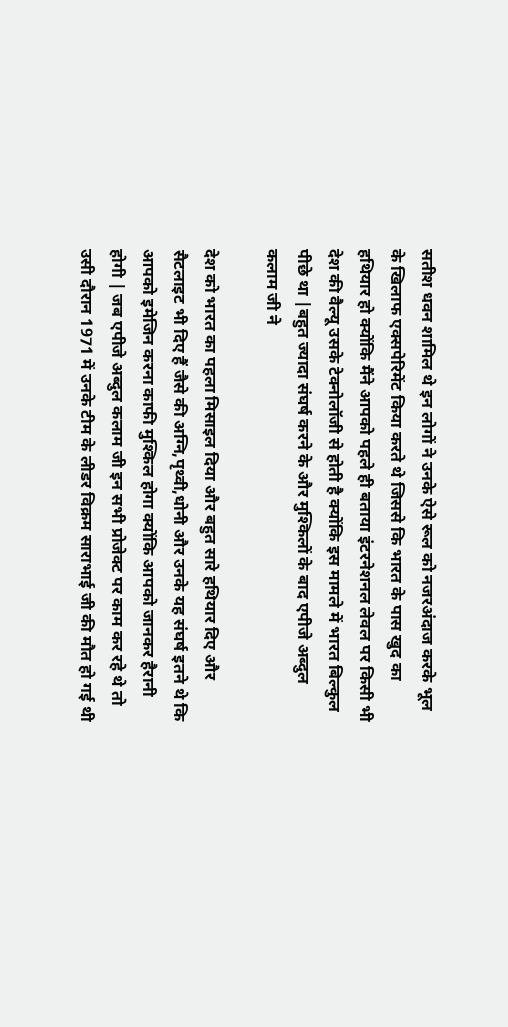सतीश धवन शामिल थे इन लोगों ने उनके ऐसे रूल को नजरअंदाज करके भूल के खिलाफ एक्सपेरिमेंट किया करते थे जिससे कि भारत के पास खुद का हथियार हो क्योंकि मैंने आपको पहले ही बताया इंटरनेशनल लेवल पर किसी भी देश की वैल्यू उसके टेक्नोलॉजी से होती है क्योंकि इस मामले में भारत बिल्कुल पीछे था |बहुत ज्यादा संघर्ष करने के और मुश्किलों के बाद एपीजे अब्दुल कलाम जी ने

देश को भारत का पहला मिसाइल दिया और बहुत सारे हथियार दिए और सैटलाइट भी दिए हैं जैसे की अग्नि,पृथ्वी,धोनी और उनके यह संघर्ष इतने थे कि आपको इमेजिन करना काफी मुश्किल होगा क्योंकि आपको जानकर हैरानी होगी | जब एपीजे अब्दुल कलाम जी इन सभी प्रोजेक्ट पर काम कर रहे थे तो उसी दौरान 1971 में उनके टीम के लीडर विक्रम साराभाई जी की मौत हो गई थी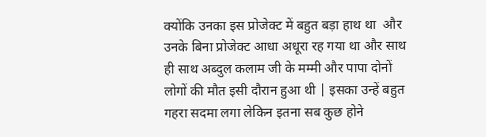क्योंकि उनका इस प्रोजेक्ट में बहुत बड़ा हाथ था  और उनके बिना प्रोजेक्ट आधा अधूरा रह गया था और साथ ही साथ अब्दुल कलाम जी के मम्मी और पापा दोनों लोगों की मौत इसी दौरान हुआ थी | इसका उन्हें बहुत गहरा सदमा लगा लेकिन इतना सब कुछ होने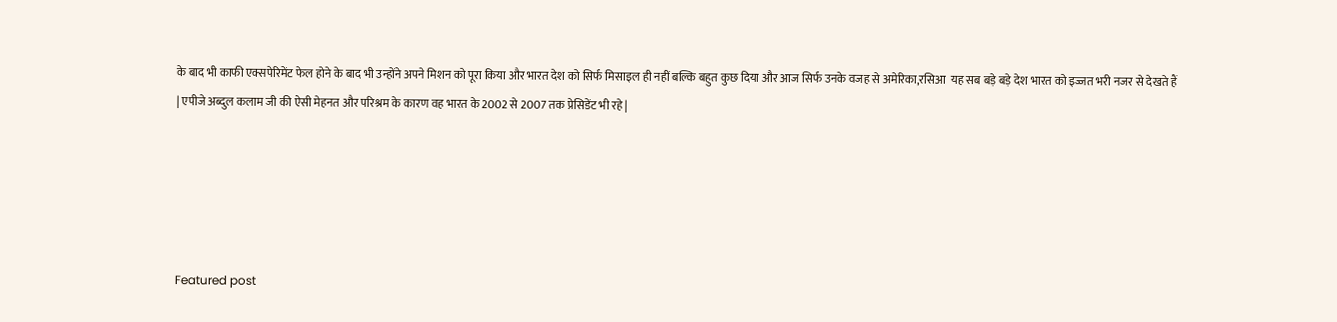के बाद भी काफी एक्सपेरिमेंट फेल होने के बाद भी उन्होंने अपने मिशन को पूरा किया और भारत देश को सिर्फ मिसाइल ही नहीं बल्कि बहुत कुछ दिया और आज सिर्फ उनके वजह से अमेरिका,रसिआ  यह सब बड़े बड़े देश भारत को इज्जत भरी नजर से देखते हैं | एपीजे अब्दुल कलाम जी की ऐसी मेहनत और परिश्रम के कारण वह भारत के 2002 से 2007 तक प्रेसिडेंट भी रहे |





Featured post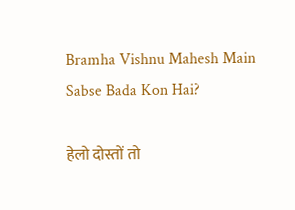Bramha Vishnu Mahesh Main Sabse Bada Kon Hai?

हेलो दोस्तों तो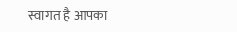स्वागत है आपका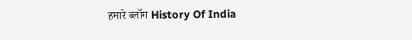हमारे ब्लॉग History Of India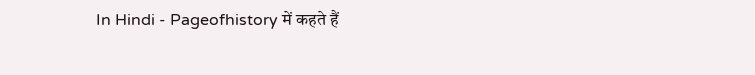In Hindi - Pageofhistory में कहते हैं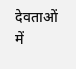देवताओं में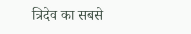त्रिदेव का सबसे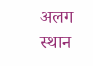अलग स्थान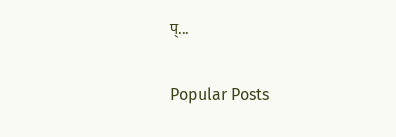प्...

Popular Posts